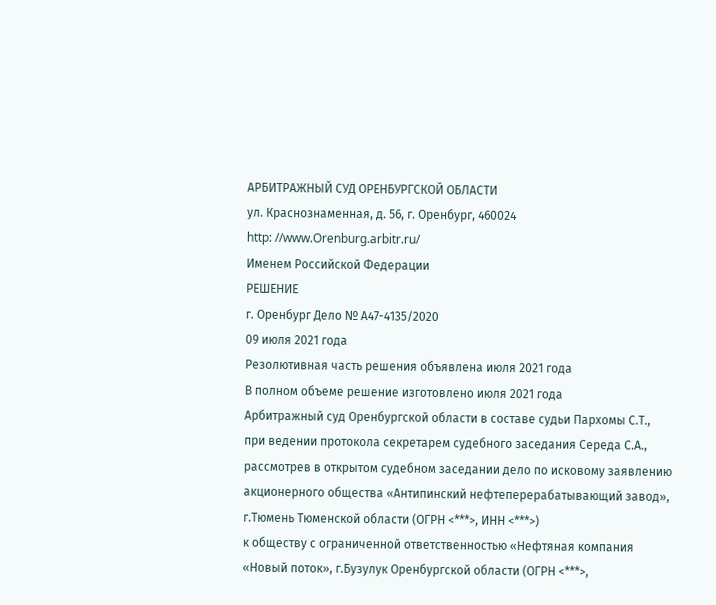АРБИТРАЖНЫЙ СУД ОРЕНБУРГСКОЙ ОБЛАСТИ
ул. Краснознаменная, д. 56, г. Оренбург, 460024
http: //www.Orenburg.arbitr.ru/
Именем Российской Федерации
РЕШЕНИЕ
г. Оренбург Дело № А47-4135/2020
09 июля 2021 года
Резолютивная часть решения объявлена июля 2021 года
В полном объеме решение изготовлено июля 2021 года
Арбитражный суд Оренбургской области в составе судьи Пархомы С.Т., при ведении протокола секретарем судебного заседания Середа С.А., рассмотрев в открытом судебном заседании дело по исковому заявлению акционерного общества «Антипинский нефтеперерабатывающий завод», г.Тюмень Тюменской области (ОГРН <***>, ИНН <***>)
к обществу с ограниченной ответственностью «Нефтяная компания «Новый поток», г.Бузулук Оренбургской области (ОГРН <***>,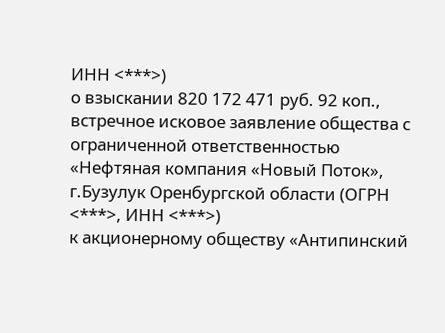ИНН <***>)
о взыскании 820 172 471 руб. 92 коп.,
встречное исковое заявление общества с ограниченной ответственностью «Нефтяная компания «Новый Поток», г.Бузулук Оренбургской области (ОГРН <***>, ИНН <***>)
к акционерному обществу «Антипинский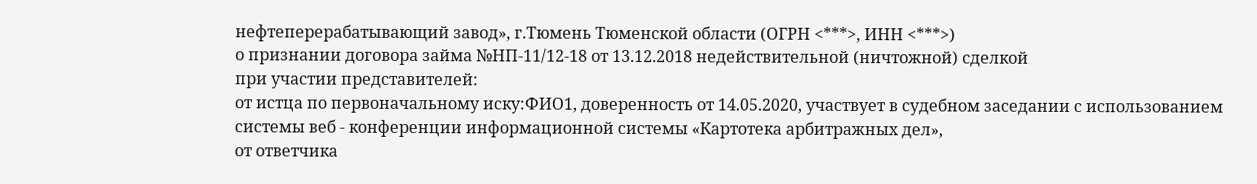нефтеперерабатывающий завод», г.Тюмень Тюменской области (ОГРН <***>, ИНН <***>)
о признании договора займа №НП-11/12-18 от 13.12.2018 недействительной (ничтожной) сделкой
при участии представителей:
от истца по первоначальному иску:ФИО1, доверенность от 14.05.2020, участвует в судебном заседании с использованием системы веб - конференции информационной системы «Картотека арбитражных дел»,
от ответчика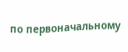по первоначальному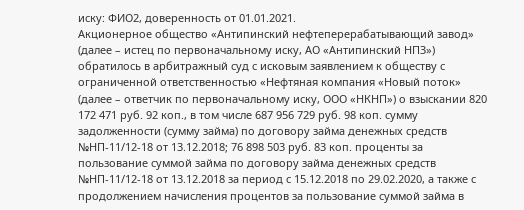иску: ФИО2, доверенность от 01.01.2021.
Акционерное общество «Антипинский нефтеперерабатывающий завод» (далее – истец по первоначальному иску, АО «Антипинский НПЗ») обратилось в арбитражный суд с исковым заявлением к обществу с ограниченной ответственностью «Нефтяная компания «Новый поток» (далее – ответчик по первоначальному иску, ООО «НКНП») о взыскании 820 172 471 руб. 92 коп., в том числе 687 956 729 руб. 98 коп. сумму задолженности (сумму займа) по договору займа денежных средств №НП-11/12-18 от 13.12.2018; 76 898 503 руб. 83 коп. проценты за пользование суммой займа по договору займа денежных средств №НП-11/12-18 от 13.12.2018 за период с 15.12.2018 по 29.02.2020, а также с продолжением начисления процентов за пользование суммой займа в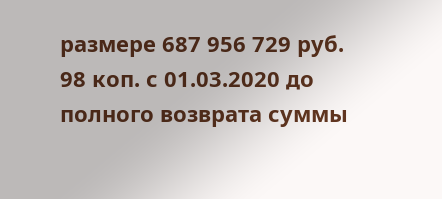размере 687 956 729 руб. 98 коп. с 01.03.2020 до полного возврата суммы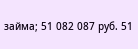займа; 51 082 087 руб. 51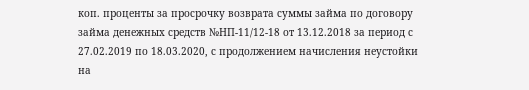коп. проценты за просрочку возврата суммы займа по договору займа денежных средств №НП-11/12-18 от 13.12.2018 за период с 27.02.2019 по 18.03.2020, с продолжением начисления неустойки на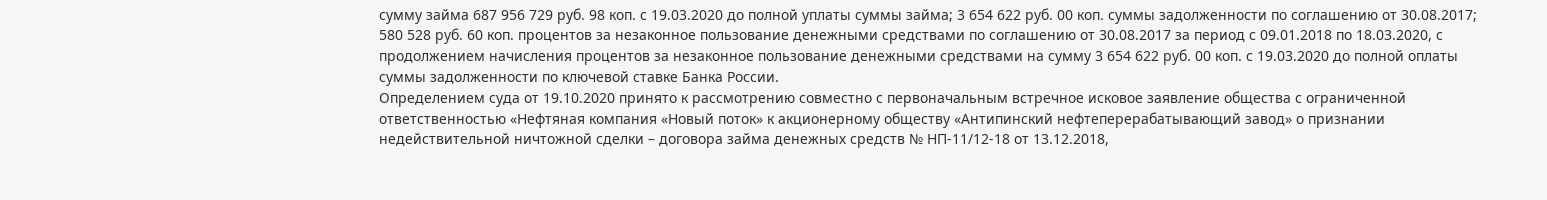сумму займа 687 956 729 руб. 98 коп. с 19.03.2020 до полной уплаты суммы займа; 3 654 622 руб. 00 коп. суммы задолженности по соглашению от 30.08.2017; 580 528 руб. 60 коп. процентов за незаконное пользование денежными средствами по соглашению от 30.08.2017 за период с 09.01.2018 по 18.03.2020, с продолжением начисления процентов за незаконное пользование денежными средствами на сумму 3 654 622 руб. 00 коп. с 19.03.2020 до полной оплаты суммы задолженности по ключевой ставке Банка России.
Определением суда от 19.10.2020 принято к рассмотрению совместно с первоначальным встречное исковое заявление общества с ограниченной ответственностью «Нефтяная компания «Новый поток» к акционерному обществу «Антипинский нефтеперерабатывающий завод» о признании недействительной ничтожной сделки – договора займа денежных средств № НП-11/12-18 от 13.12.2018,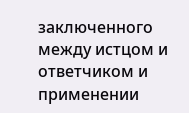заключенного между истцом и ответчиком и применении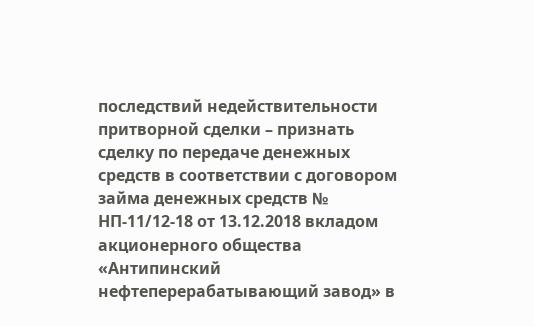последствий недействительности притворной сделки – признать сделку по передаче денежных средств в соответствии с договором займа денежных средств № НП-11/12-18 от 13.12.2018 вкладом акционерного общества «Антипинский нефтеперерабатывающий завод» в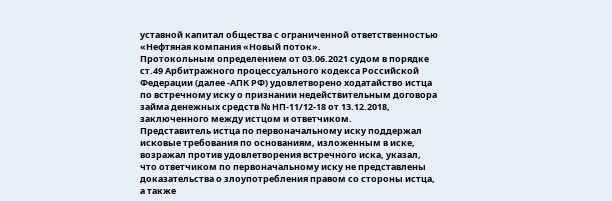уставной капитал общества с ограниченной ответственностью «Нефтяная компания «Новый поток».
Протокольным определением от 03.06.2021 судом в порядке ст.49 Арбитражного процессуального кодекса Российской Федерации (далее -АПК РФ) удовлетворено ходатайство истца по встречному иску о признании недействительным договора займа денежных средств № НП-11/12-18 от 13.12.2018, заключенного между истцом и ответчиком.
Представитель истца по первоначальному иску поддержал исковые требования по основаниям, изложенным в иске, возражал против удовлетворения встречного иска, указал, что ответчиком по первоначальному иску не представлены доказательства о злоупотребления правом со стороны истца, а также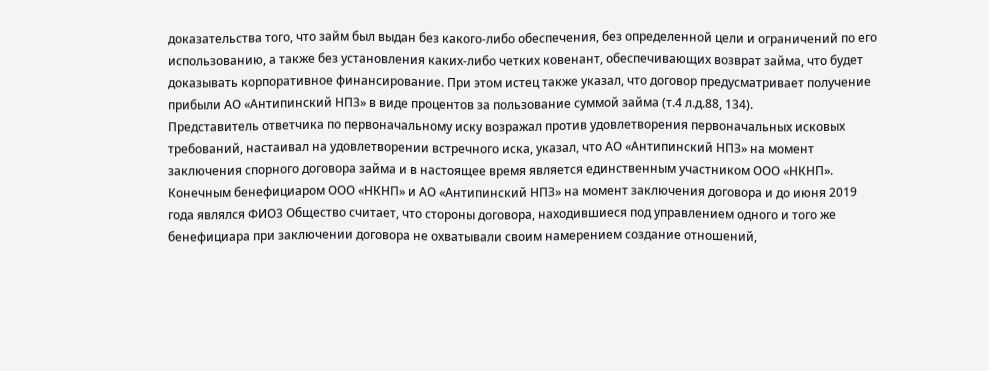доказательства того, что займ был выдан без какого-либо обеспечения, без определенной цели и ограничений по его использованию, а также без установления каких-либо четких ковенант, обеспечивающих возврат займа, что будет доказывать корпоративное финансирование. При этом истец также указал, что договор предусматривает получение прибыли АО «Антипинский НПЗ» в виде процентов за пользование суммой займа (т.4 л.д.88, 134).
Представитель ответчика по первоначальному иску возражал против удовлетворения первоначальных исковых требований, настаивал на удовлетворении встречного иска, указал, что АО «Антипинский НПЗ» на момент заключения спорного договора займа и в настоящее время является единственным участником ООО «НКНП». Конечным бенефициаром ООО «НКНП» и АО «Антипинский НПЗ» на момент заключения договора и до июня 2019 года являлся ФИО3 Общество считает, что стороны договора, находившиеся под управлением одного и того же бенефициара при заключении договора не охватывали своим намерением создание отношений,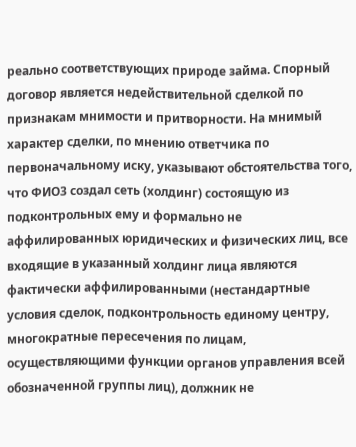реально соответствующих природе займа. Спорный договор является недействительной сделкой по признакам мнимости и притворности. На мнимый характер сделки, по мнению ответчика по первоначальному иску, указывают обстоятельства того, что ФИО3 создал сеть (холдинг) состоящую из подконтрольных ему и формально не аффилированных юридических и физических лиц, все входящие в указанный холдинг лица являются фактически аффилированными (нестандартные условия сделок, подконтрольность единому центру, многократные пересечения по лицам, осуществляющими функции органов управления всей обозначенной группы лиц), должник не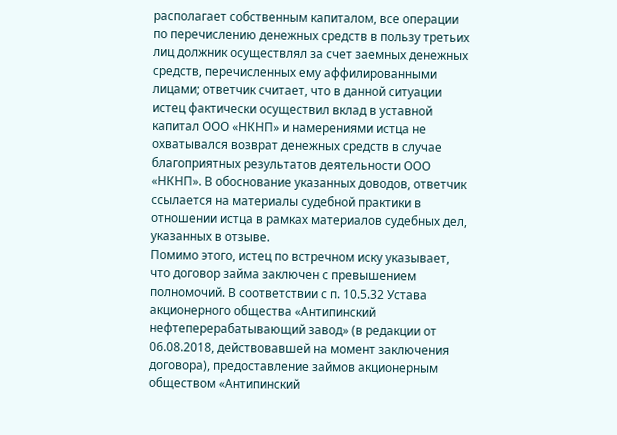располагает собственным капиталом, все операции по перечислению денежных средств в пользу третьих лиц должник осуществлял за счет заемных денежных средств, перечисленных ему аффилированными лицами; ответчик считает, что в данной ситуации истец фактически осуществил вклад в уставной капитал ООО «НКНП» и намерениями истца не охватывался возврат денежных средств в случае благоприятных результатов деятельности ООО «НКНП». В обоснование указанных доводов, ответчик ссылается на материалы судебной практики в отношении истца в рамках материалов судебных дел, указанных в отзыве.
Помимо этого, истец по встречном иску указывает, что договор займа заключен с превышением полномочий. В соответствии с п. 10.5.32 Устава акционерного общества «Антипинский нефтеперерабатывающий завод» (в редакции от 06.08.2018, действовавшей на момент заключения договора), предоставление займов акционерным обществом «Антипинский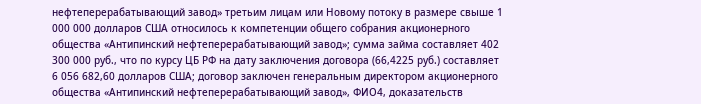нефтеперерабатывающий завод» третьим лицам или Новому потоку в размере свыше 1 000 000 долларов США относилось к компетенции общего собрания акционерного общества «Антипинский нефтеперерабатывающий завод»; сумма займа составляет 402 300 000 руб., что по курсу ЦБ РФ на дату заключения договора (66,4225 руб.) составляет 6 056 682,60 долларов США; договор заключен генеральным директором акционерного общества «Антипинский нефтеперерабатывающий завод», ФИО4, доказательств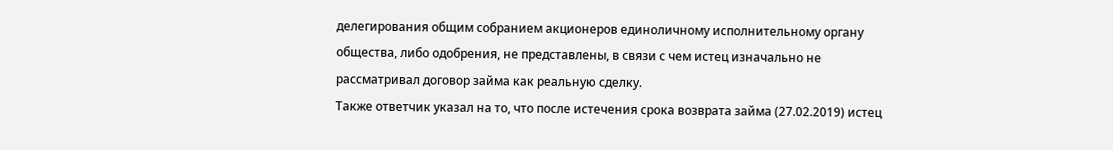делегирования общим собранием акционеров единоличному исполнительному органу общества, либо одобрения, не представлены, в связи с чем истец изначально не рассматривал договор займа как реальную сделку.
Также ответчик указал на то, что после истечения срока возврата займа (27.02.2019) истец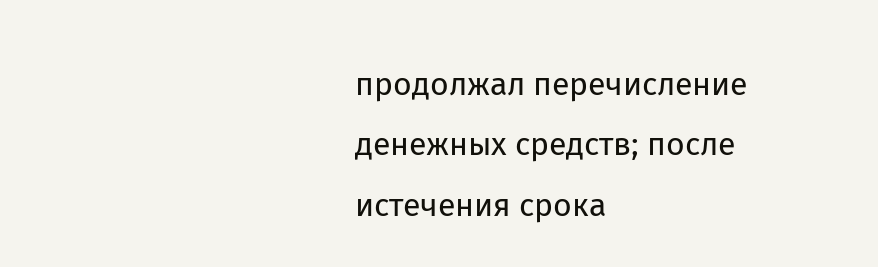продолжал перечисление денежных средств; после истечения срока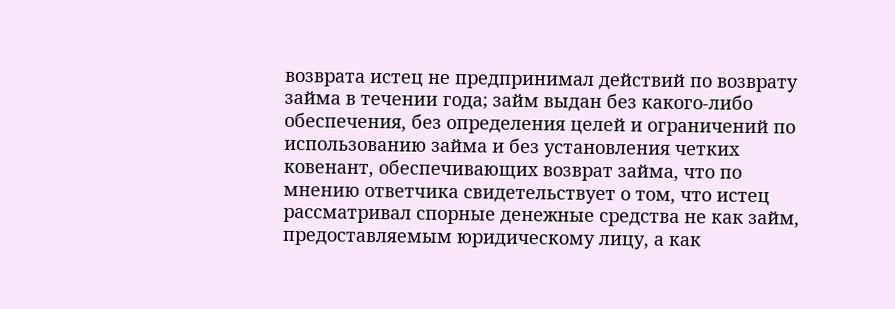возврата истец не предпринимал действий по возврату займа в течении года; займ выдан без какого-либо обеспечения, без определения целей и ограничений по использованию займа и без установления четких ковенант, обеспечивающих возврат займа, что по мнению ответчика свидетельствует о том, что истец рассматривал спорные денежные средства не как займ, предоставляемым юридическому лицу, а как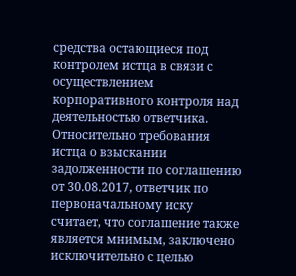средства остающиеся под контролем истца в связи с осуществлением корпоративного контроля над деятельностью ответчика.
Относительно требования истца о взыскании задолженности по соглашению от 30.08.2017, ответчик по первоначальному иску считает, что соглашение также является мнимым, заключено исключительно с целью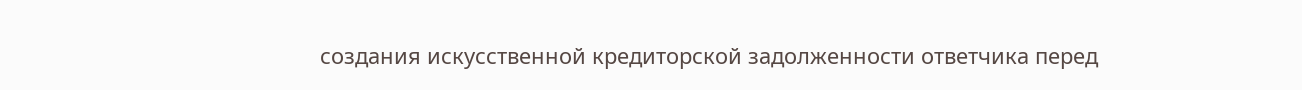создания искусственной кредиторской задолженности ответчика перед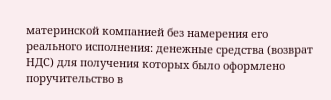материнской компанией без намерения его реального исполнения: денежные средства (возврат НДС) для получения которых было оформлено поручительство в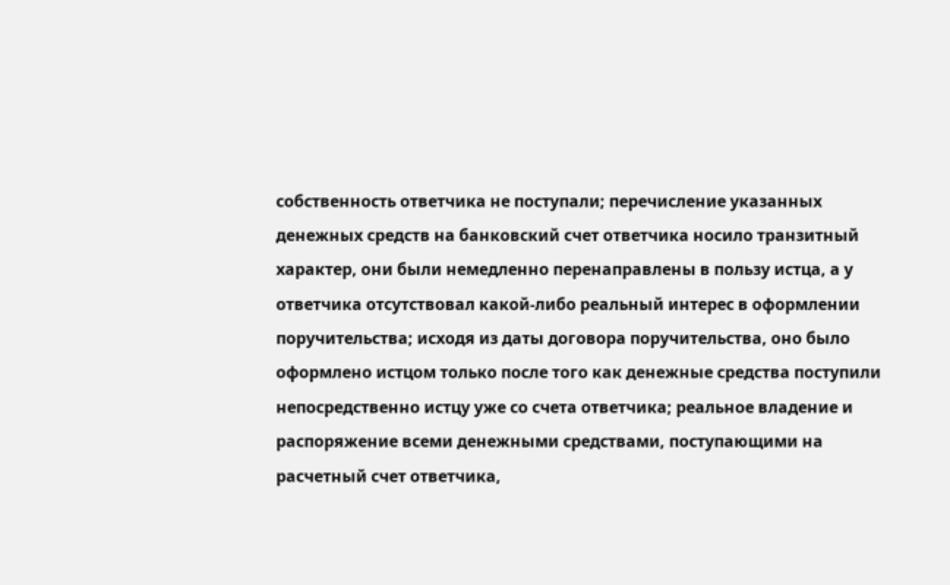собственность ответчика не поступали; перечисление указанных денежных средств на банковский счет ответчика носило транзитный характер, они были немедленно перенаправлены в пользу истца, а у ответчика отсутствовал какой-либо реальный интерес в оформлении поручительства; исходя из даты договора поручительства, оно было оформлено истцом только после того как денежные средства поступили непосредственно истцу уже со счета ответчика; реальное владение и распоряжение всеми денежными средствами, поступающими на расчетный счет ответчика,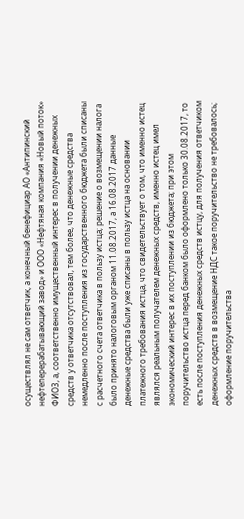осуществлял не сам ответчик, а конечный бенефициар АО «Антипинский нефтеперерабатывающий завод» и ООО «Нефтяная компания «Новый поток» ФИО3, а, соответственно имущественный интерес в получении денежных средств у ответчика отсутствовал, тем более, что денежные средства немедленно после поступления из государственного бюджета были списаны с расчетного счета ответчика в пользу истца; решение о возмещении налога было принято налоговым органом 11.08.2017, а 16.08.2017 данные денежные средства были уже списаны в пользу истца на основании платежного требования истца, что свидетельствует о том, что именно истец являлся реальным получателем денежных средств, именно истец имел экономический интерес в их поступлении из бюджета; при этом поручительство истца перед банком было оформлено только 30.08.2017, то есть после поступления денежных средств истцу, для получения ответчиком денежных средств в возмещение НДС такое поручительство не требовалось; оформление поручительства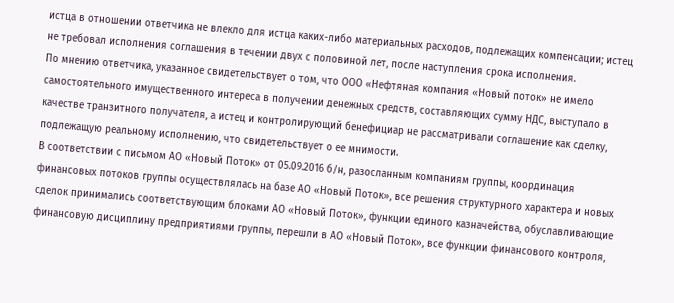истца в отношении ответчика не влекло для истца каких-либо материальных расходов, подлежащих компенсации; истец не требовал исполнения соглашения в течении двух с половиной лет, после наступления срока исполнения.
По мнению ответчика, указанное свидетельствует о том, что ООО «Нефтяная компания «Новый поток» не имело самостоятельного имущественного интереса в получении денежных средств, составляющих сумму НДС, выступало в качестве транзитного получателя, а истец и контролирующий бенефициар не рассматривали соглашение как сделку, подлежащую реальному исполнению, что свидетельствует о ее мнимости.
В соответствии с письмом АО «Новый Поток» от 05.09.2016 б/н, разосланным компаниям группы, координация финансовых потоков группы осуществлялась на базе АО «Новый Поток», все решения структурного характера и новых сделок принимались соответствующим блоками АО «Новый Поток», функции единого казначейства, обуславливающие финансовую дисциплину предприятиями группы, перешли в АО «Новый Поток», все функции финансового контроля,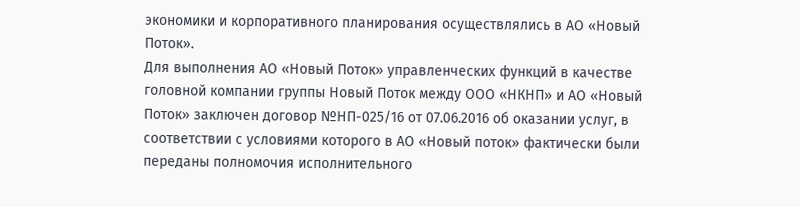экономики и корпоративного планирования осуществлялись в АО «Новый Поток».
Для выполнения АО «Новый Поток» управленческих функций в качестве головной компании группы Новый Поток между ООО «НКНП» и АО «Новый Поток» заключен договор №НП-025/16 от 07.06.2016 об оказании услуг, в соответствии с условиями которого в АО «Новый поток» фактически были переданы полномочия исполнительного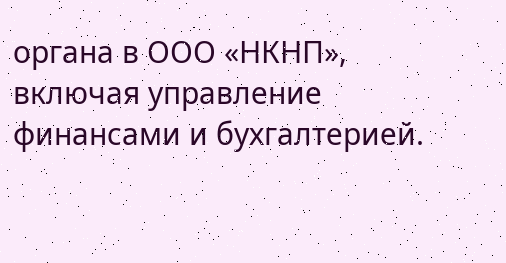органа в ООО «НКНП», включая управление финансами и бухгалтерией.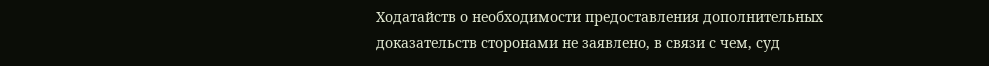Ходатайств о необходимости предоставления дополнительных доказательств сторонами не заявлено, в связи с чем, суд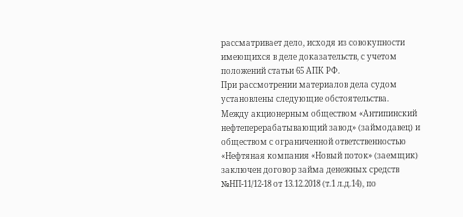рассматривает дело, исходя из совокупности имеющихся в деле доказательств, с учетом положений статьи 65 АПК РФ.
При рассмотрении материалов дела судом установлены следующие обстоятельства.
Между акционерным обществом «Антипинский нефтеперерабатывающий завод» (займодавец) и обществом с ограниченной ответственностью «Нефтяная компания «Новый поток» (заемщик) заключен договор займа денежных средств №НП-11/12-18 от 13.12.2018 (т.1 л.д.14), по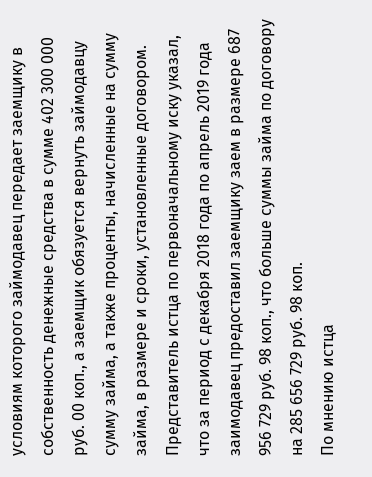условиям которого займодавец передает заемщику в собственность денежные средства в сумме 402 300 000 руб. 00 коп., а заемщик обязуется вернуть займодавцу сумму займа, а также проценты, начисленные на сумму займа, в размере и сроки, установленные договором.
Представитель истца по первоначальному иску указал, что за период с декабря 2018 года по апрель 2019 года заимодавец предоставил заемщику заем в размере 687 956 729 руб. 98 коп., что больше суммы займа по договору на 285 656 729 руб. 98 коп.
По мнению истца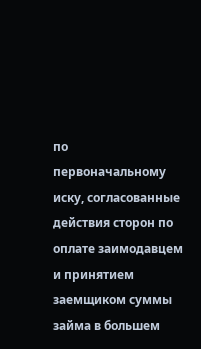по первоначальному иску, согласованные действия сторон по оплате заимодавцем и принятием заемщиком суммы займа в большем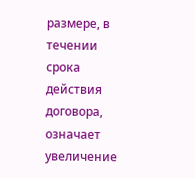размере, в течении срока действия договора, означает увеличение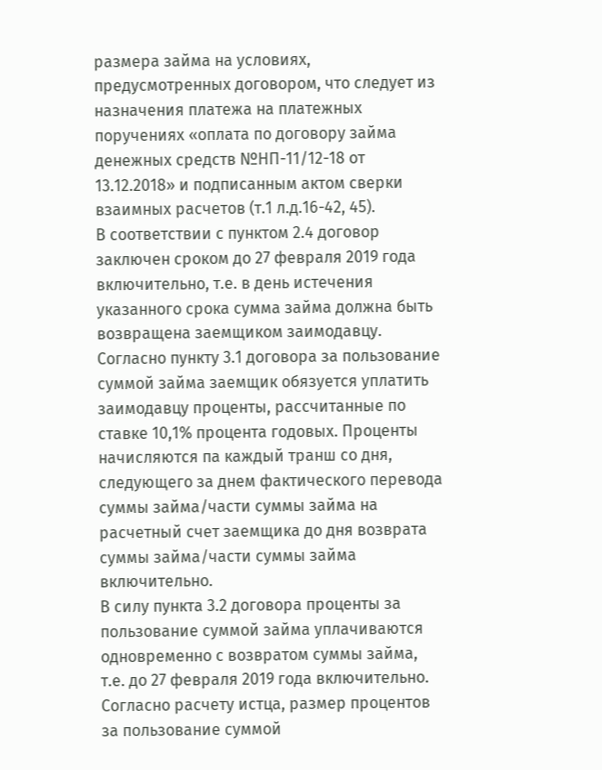размера займа на условиях, предусмотренных договором, что следует из назначения платежа на платежных поручениях «оплата по договору займа денежных средств №НП-11/12-18 от 13.12.2018» и подписанным актом сверки взаимных расчетов (т.1 л.д.16-42, 45).
В соответствии с пунктом 2.4 договор заключен сроком до 27 февраля 2019 года включительно, т.е. в день истечения указанного срока сумма займа должна быть возвращена заемщиком заимодавцу.
Согласно пункту 3.1 договора за пользование суммой займа заемщик обязуется уплатить заимодавцу проценты, рассчитанные по ставке 10,1% процента годовых. Проценты начисляются па каждый транш со дня, следующего за днем фактического перевода суммы займа/части суммы займа на расчетный счет заемщика до дня возврата суммы займа/части суммы займа включительно.
В силу пункта 3.2 договора проценты за пользование суммой займа уплачиваются одновременно с возвратом суммы займа, т.е. до 27 февраля 2019 года включительно.
Согласно расчету истца, размер процентов за пользование суммой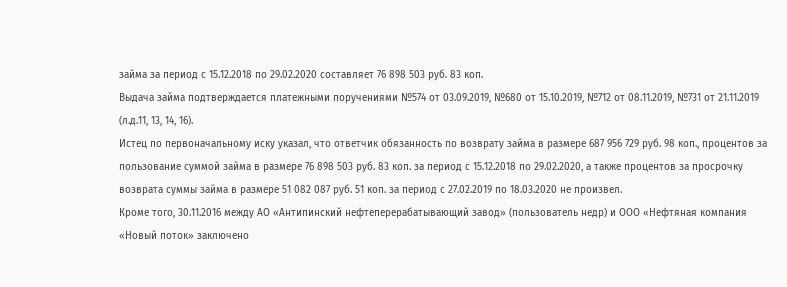займа за период с 15.12.2018 по 29.02.2020 составляет 76 898 503 руб. 83 коп.
Выдача займа подтверждается платежными поручениями №574 от 03.09.2019, №680 от 15.10.2019, №712 от 08.11.2019, №731 от 21.11.2019 (л.д.11, 13, 14, 16).
Истец по первоначальному иску указал, что ответчик обязанность по возврату займа в размере 687 956 729 руб. 98 коп., процентов за пользование суммой займа в размере 76 898 503 руб. 83 коп. за период с 15.12.2018 по 29.02.2020, а также процентов за просрочку возврата суммы займа в размере 51 082 087 руб. 51 коп. за период с 27.02.2019 по 18.03.2020 не произвел.
Кроме того, 30.11.2016 между АО «Антипинский нефтеперерабатывающий завод» (пользователь недр) и ООО «Нефтяная компания «Новый поток» заключено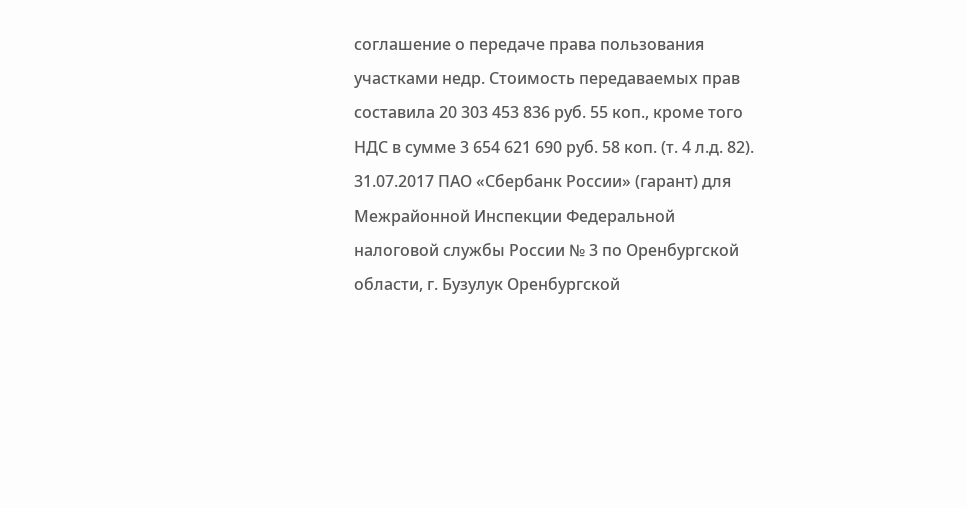соглашение о передаче права пользования участками недр. Стоимость передаваемых прав составила 20 303 453 836 руб. 55 коп., кроме того НДС в сумме 3 654 621 690 руб. 58 коп. (т. 4 л.д. 82).
31.07.2017 ПАО «Сбербанк России» (гарант) для Межрайонной Инспекции Федеральной налоговой службы России № 3 по Оренбургской области, г. Бузулук Оренбургской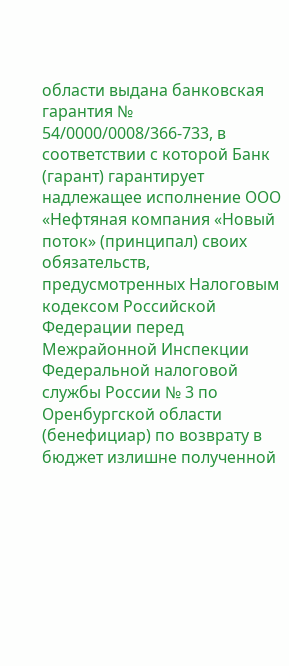области выдана банковская гарантия № 54/0000/0008/366-733, в соответствии с которой Банк (гарант) гарантирует надлежащее исполнение ООО «Нефтяная компания «Новый поток» (принципал) своих обязательств, предусмотренных Налоговым кодексом Российской Федерации перед Межрайонной Инспекции Федеральной налоговой службы России № 3 по Оренбургской области (бенефициар) по возврату в бюджет излишне полученной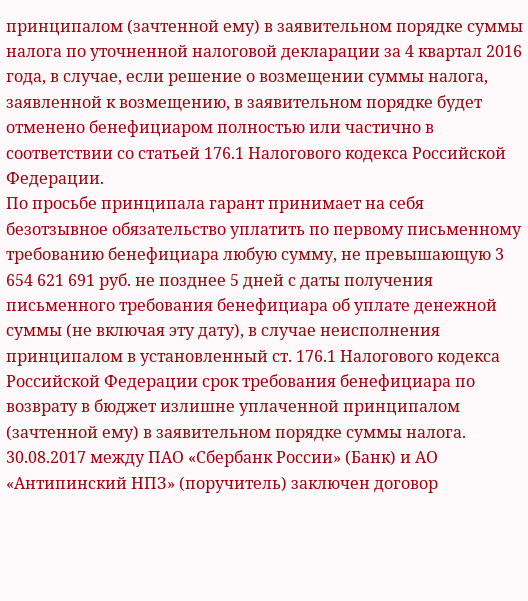принципалом (зачтенной ему) в заявительном порядке суммы налога по уточненной налоговой декларации за 4 квартал 2016 года, в случае, если решение о возмещении суммы налога, заявленной к возмещению, в заявительном порядке будет отменено бенефициаром полностью или частично в соответствии со статьей 176.1 Налогового кодекса Российской Федерации.
По просьбе принципала гарант принимает на себя безотзывное обязательство уплатить по первому письменному требованию бенефициара любую сумму, не превышающую 3 654 621 691 руб. не позднее 5 дней с даты получения письменного требования бенефициара об уплате денежной суммы (не включая эту дату), в случае неисполнения принципалом в установленный ст. 176.1 Налогового кодекса Российской Федерации срок требования бенефициара по возврату в бюджет излишне уплаченной принципалом (зачтенной ему) в заявительном порядке суммы налога.
30.08.2017 между ПАО «Сбербанк России» (Банк) и АО «Антипинский НПЗ» (поручитель) заключен договор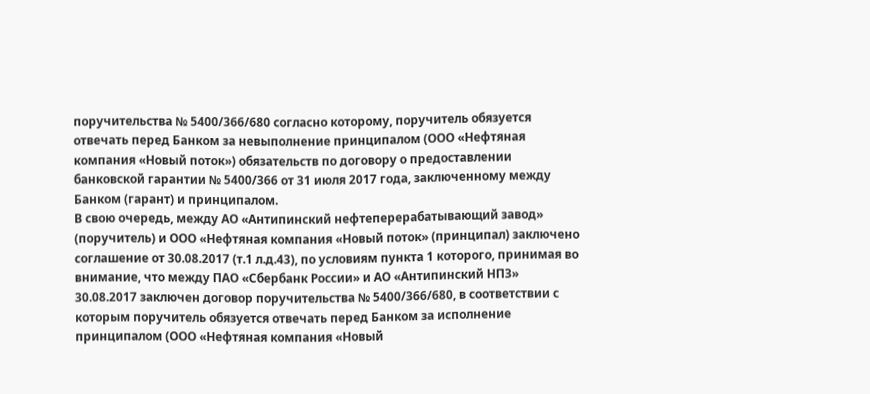поручительства № 5400/366/680 согласно которому, поручитель обязуется отвечать перед Банком за невыполнение принципалом (ООО «Нефтяная компания «Новый поток») обязательств по договору о предоставлении банковской гарантии № 5400/366 от 31 июля 2017 года, заключенному между Банком (гарант) и принципалом.
В свою очередь, между АО «Антипинский нефтеперерабатывающий завод» (поручитель) и ООО «Нефтяная компания «Новый поток» (принципал) заключено соглашение от 30.08.2017 (т.1 л.д.43), по условиям пункта 1 которого, принимая во внимание, что между ПАО «Сбербанк России» и АО «Антипинский НПЗ» 30.08.2017 заключен договор поручительства № 5400/366/680, в соответствии с которым поручитель обязуется отвечать перед Банком за исполнение принципалом (ООО «Нефтяная компания «Новый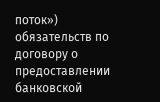поток») обязательств по договору о предоставлении банковской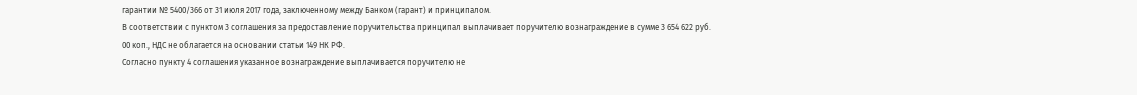гарантии № 5400/366 от 31 июля 2017 года, заключенному между Банком (гарант) и принципалом.
В соответствии с пунктом 3 соглашения за предоставление поручительства принципал выплачивает поручителю вознаграждение в сумме 3 654 622 руб. 00 коп., НДС не облагается на основании статьи 149 НК РФ.
Согласно пункту 4 соглашения указанное вознаграждение выплачивается поручителю не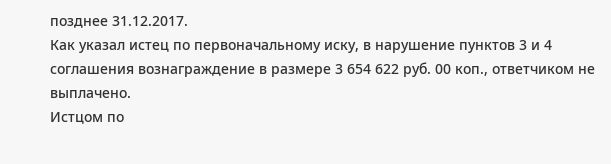позднее 31.12.2017.
Как указал истец по первоначальному иску, в нарушение пунктов 3 и 4 соглашения вознаграждение в размере 3 654 622 руб. 00 коп., ответчиком не выплачено.
Истцом по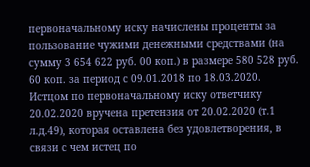первоначальному иску начислены проценты за пользование чужими денежными средствами (на сумму 3 654 622 руб. 00 коп.) в размере 580 528 руб. 60 коп. за период с 09.01.2018 по 18.03.2020.
Истцом по первоначальному иску ответчику 20.02.2020 вручена претензия от 20.02.2020 (т.1 л.д.49), которая оставлена без удовлетворения, в связи с чем истец по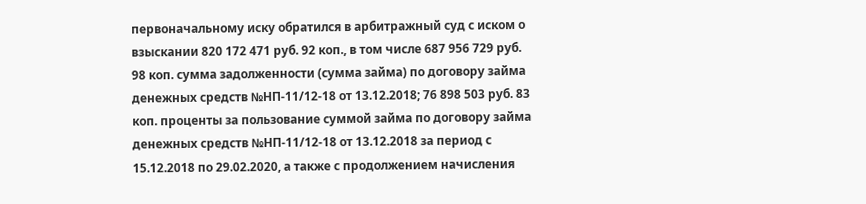первоначальному иску обратился в арбитражный суд с иском о взыскании 820 172 471 руб. 92 коп., в том числе 687 956 729 руб. 98 коп. сумма задолженности (сумма займа) по договору займа денежных средств №НП-11/12-18 от 13.12.2018; 76 898 503 руб. 83 коп. проценты за пользование суммой займа по договору займа денежных средств №НП-11/12-18 от 13.12.2018 за период с 15.12.2018 по 29.02.2020, а также с продолжением начисления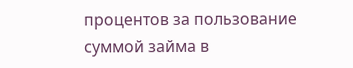процентов за пользование суммой займа в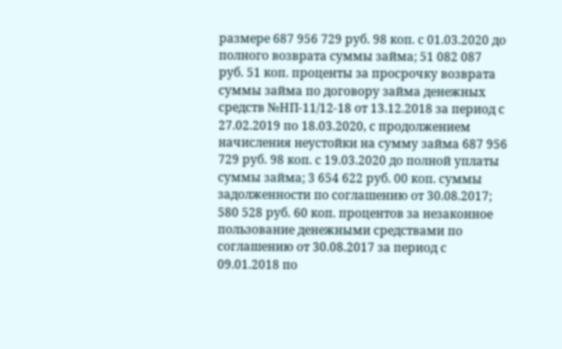размере 687 956 729 руб. 98 коп. с 01.03.2020 до полного возврата суммы займа; 51 082 087 руб. 51 коп. проценты за просрочку возврата суммы займа по договору займа денежных средств №НП-11/12-18 от 13.12.2018 за период с 27.02.2019 по 18.03.2020, с продолжением начисления неустойки на сумму займа 687 956 729 руб. 98 коп. с 19.03.2020 до полной уплаты суммы займа; 3 654 622 руб. 00 коп. суммы задолженности по соглашению от 30.08.2017; 580 528 руб. 60 коп. процентов за незаконное пользование денежными средствами по соглашению от 30.08.2017 за период с 09.01.2018 по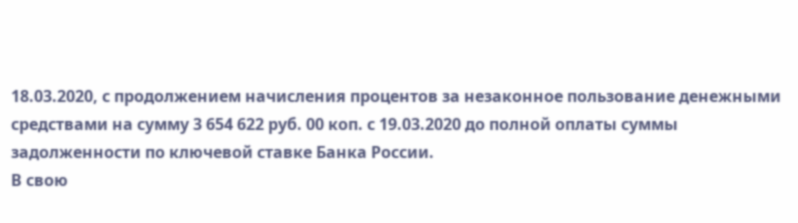18.03.2020, с продолжением начисления процентов за незаконное пользование денежными средствами на сумму 3 654 622 руб. 00 коп. с 19.03.2020 до полной оплаты суммы задолженности по ключевой ставке Банка России.
В свою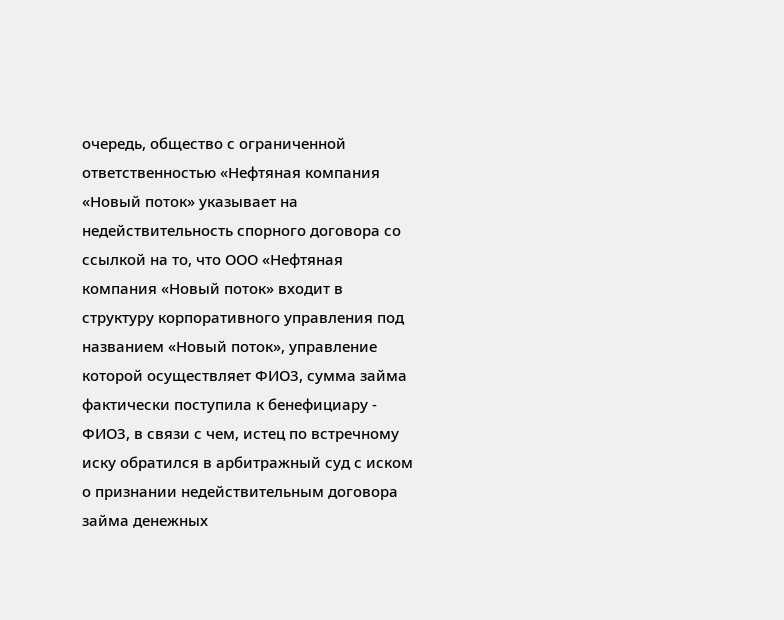очередь, общество с ограниченной ответственностью «Нефтяная компания «Новый поток» указывает на недействительность спорного договора со ссылкой на то, что ООО «Нефтяная компания «Новый поток» входит в структуру корпоративного управления под названием «Новый поток», управление которой осуществляет ФИО3, сумма займа фактически поступила к бенефициару - ФИО3, в связи с чем, истец по встречному иску обратился в арбитражный суд с иском о признании недействительным договора займа денежных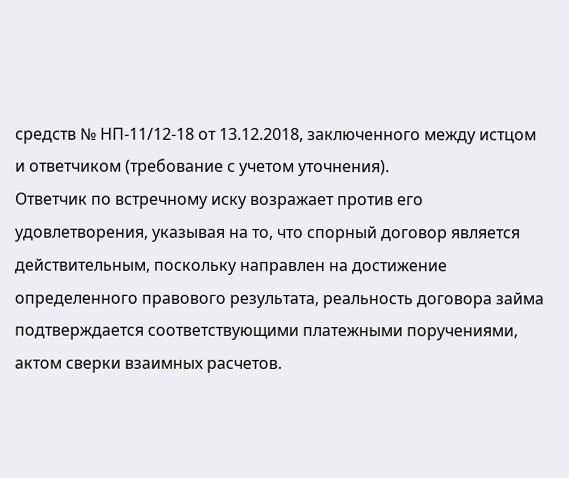средств № НП-11/12-18 от 13.12.2018, заключенного между истцом и ответчиком (требование с учетом уточнения).
Ответчик по встречному иску возражает против его удовлетворения, указывая на то, что спорный договор является действительным, поскольку направлен на достижение определенного правового результата, реальность договора займа подтверждается соответствующими платежными поручениями, актом сверки взаимных расчетов.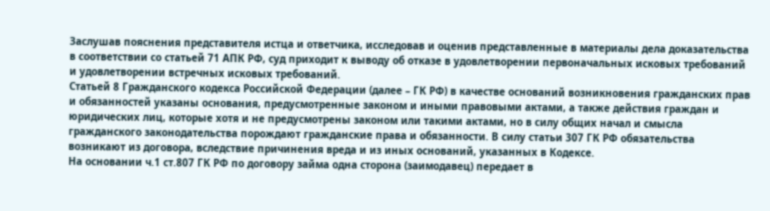Заслушав пояснения представителя истца и ответчика, исследовав и оценив представленные в материалы дела доказательства в соответствии со статьей 71 АПК РФ, суд приходит к выводу об отказе в удовлетворении первоначальных исковых требований и удовлетворении встречных исковых требований.
Статьей 8 Гражданского кодекса Российской Федерации (далее – ГК РФ) в качестве оснований возникновения гражданских прав и обязанностей указаны основания, предусмотренные законом и иными правовыми актами, а также действия граждан и юридических лиц, которые хотя и не предусмотрены законом или такими актами, но в силу общих начал и смысла гражданского законодательства порождают гражданские права и обязанности. В силу статьи 307 ГК РФ обязательства возникают из договора, вследствие причинения вреда и из иных оснований, указанных в Кодексе.
На основании ч.1 ст.807 ГК РФ по договору займа одна сторона (заимодавец) передает в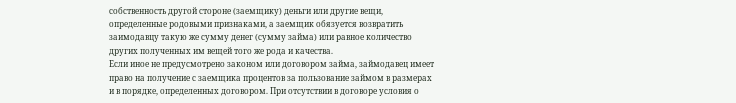собственность другой стороне (заемщику) деньги или другие вещи, определенные родовыми признаками, а заемщик обязуется возвратить заимодавцу такую же сумму денег (сумму займа) или равное количество других полученных им вещей того же рода и качества.
Если иное не предусмотрено законом или договором займа, займодавец имеет право на получение с заемщика процентов за пользование займом в размерах и в порядке, определенных договором. При отсутствии в договоре условия о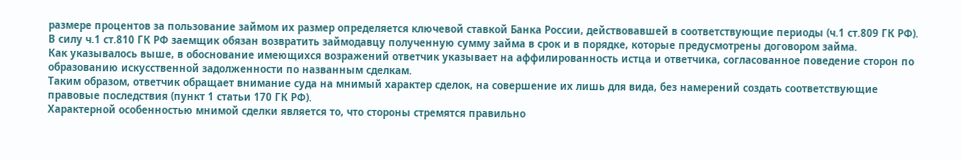размере процентов за пользование займом их размер определяется ключевой ставкой Банка России, действовавшей в соответствующие периоды (ч.1 ст.809 ГК РФ).
В силу ч.1 ст.810 ГК РФ заемщик обязан возвратить займодавцу полученную сумму займа в срок и в порядке, которые предусмотрены договором займа.
Как указывалось выше, в обоснование имеющихся возражений ответчик указывает на аффилированность истца и ответчика, согласованное поведение сторон по образованию искусственной задолженности по названным сделкам.
Таким образом, ответчик обращает внимание суда на мнимый характер сделок, на совершение их лишь для вида, без намерений создать соответствующие правовые последствия (пункт 1 статьи 170 ГК РФ).
Характерной особенностью мнимой сделки является то, что стороны стремятся правильно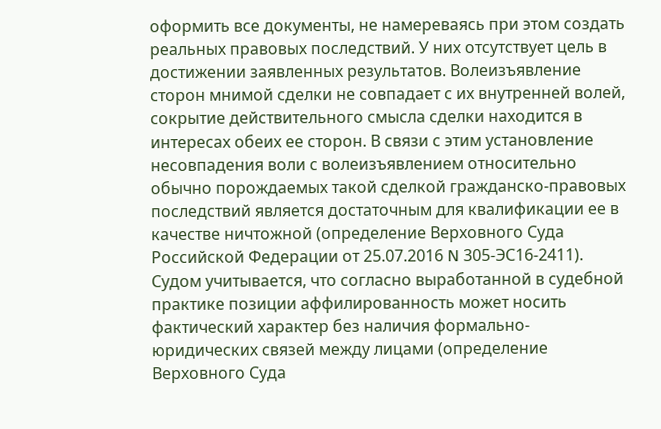оформить все документы, не намереваясь при этом создать реальных правовых последствий. У них отсутствует цель в достижении заявленных результатов. Волеизъявление сторон мнимой сделки не совпадает с их внутренней волей, сокрытие действительного смысла сделки находится в интересах обеих ее сторон. В связи с этим установление несовпадения воли с волеизъявлением относительно обычно порождаемых такой сделкой гражданско-правовых последствий является достаточным для квалификации ее в качестве ничтожной (определение Верховного Суда Российской Федерации от 25.07.2016 N 305-ЭС16-2411).
Судом учитывается, что согласно выработанной в судебной практике позиции аффилированность может носить фактический характер без наличия формально-юридических связей между лицами (определение Верховного Суда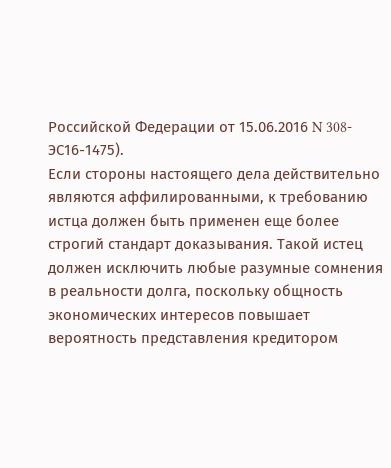Российской Федерации от 15.06.2016 N 308-ЭС16-1475).
Если стороны настоящего дела действительно являются аффилированными, к требованию истца должен быть применен еще более строгий стандарт доказывания. Такой истец должен исключить любые разумные сомнения в реальности долга, поскольку общность экономических интересов повышает вероятность представления кредитором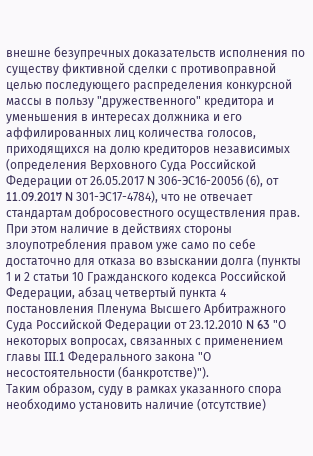внешне безупречных доказательств исполнения по существу фиктивной сделки с противоправной целью последующего распределения конкурсной массы в пользу "дружественного" кредитора и уменьшения в интересах должника и его аффилированных лиц количества голосов, приходящихся на долю кредиторов независимых (определения Верховного Суда Российской Федерации от 26.05.2017 N 306-ЭС16-20056 (6), от 11.09.2017 N 301-ЭС17-4784), что не отвечает стандартам добросовестного осуществления прав. При этом наличие в действиях стороны злоупотребления правом уже само по себе достаточно для отказа во взыскании долга (пункты 1 и 2 статьи 10 Гражданского кодекса Российской Федерации, абзац четвертый пункта 4 постановления Пленума Высшего Арбитражного Суда Российской Федерации от 23.12.2010 N 63 "О некоторых вопросах, связанных с применением главы III.1 Федерального закона "О несостоятельности (банкротстве)").
Таким образом, суду в рамках указанного спора необходимо установить наличие (отсутствие)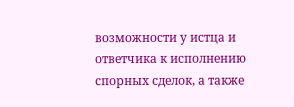возможности у истца и ответчика к исполнению спорных сделок, а также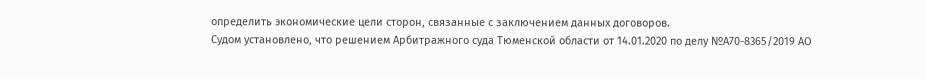определить экономические цели сторон, связанные с заключением данных договоров.
Судом установлено, что решением Арбитражного суда Тюменской области от 14.01.2020 по делу №А70-8365/2019 АО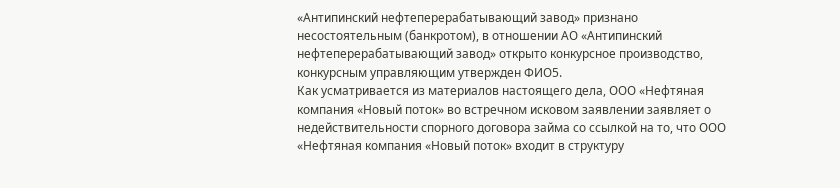«Антипинский нефтеперерабатывающий завод» признано несостоятельным (банкротом), в отношении АО «Антипинский нефтеперерабатывающий завод» открыто конкурсное производство, конкурсным управляющим утвержден ФИО5.
Как усматривается из материалов настоящего дела, ООО «Нефтяная компания «Новый поток» во встречном исковом заявлении заявляет о недействительности спорного договора займа со ссылкой на то, что ООО «Нефтяная компания «Новый поток» входит в структуру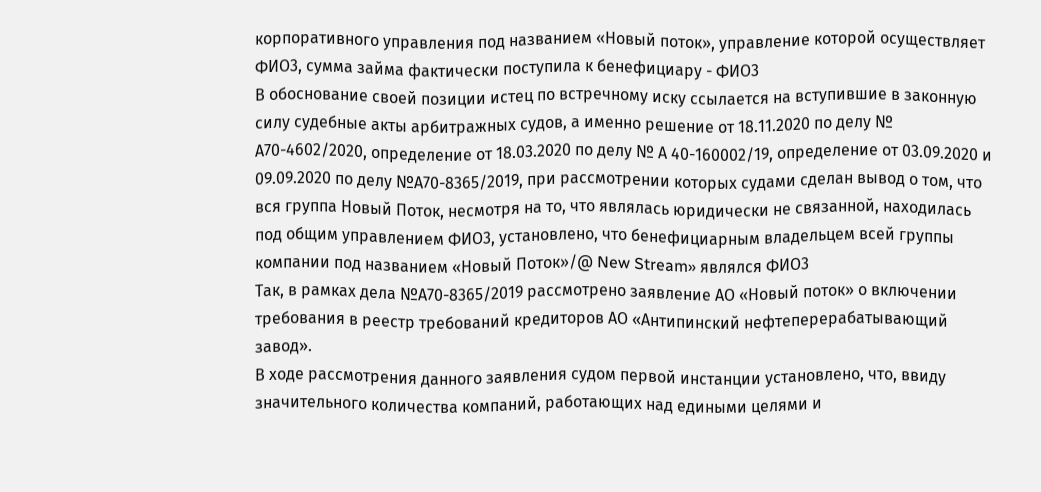корпоративного управления под названием «Новый поток», управление которой осуществляет ФИО3, сумма займа фактически поступила к бенефициару - ФИО3
В обоснование своей позиции истец по встречному иску ссылается на вступившие в законную силу судебные акты арбитражных судов, а именно решение от 18.11.2020 по делу № А70-4602/2020, определение от 18.03.2020 по делу № А 40-160002/19, определение от 03.09.2020 и 09.09.2020 по делу №А70-8365/2019, при рассмотрении которых судами сделан вывод о том, что вся группа Новый Поток, несмотря на то, что являлась юридически не связанной, находилась под общим управлением ФИО3, установлено, что бенефициарным владельцем всей группы компании под названием «Новый Поток»/@ New Stream» являлся ФИО3
Так, в рамках дела №А70-8365/2019 рассмотрено заявление АО «Новый поток» о включении требования в реестр требований кредиторов АО «Антипинский нефтеперерабатывающий завод».
В ходе рассмотрения данного заявления судом первой инстанции установлено, что, ввиду значительного количества компаний, работающих над едиными целями и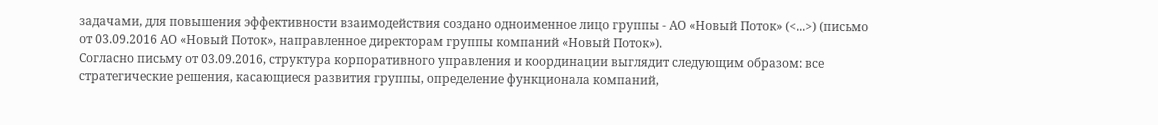задачами, для повышения эффективности взаимодействия создано одноименное лицо группы - АО «Новый Поток» (<...>) (письмо от 03.09.2016 АО «Новый Поток», направленное директорам группы компаний «Новый Поток»).
Согласно письму от 03.09.2016, структура корпоративного управления и координации выглядит следующим образом: все стратегические решения, касающиеся развития группы, определение функционала компаний,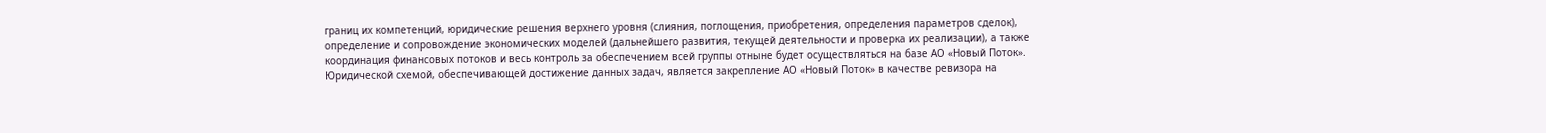границ их компетенций, юридические решения верхнего уровня (слияния, поглощения, приобретения, определения параметров сделок), определение и сопровождение экономических моделей (дальнейшего развития, текущей деятельности и проверка их реализации), а также координация финансовых потоков и весь контроль за обеспечением всей группы отныне будет осуществляться на базе АО «Новый Поток».
Юридической схемой, обеспечивающей достижение данных задач, является закрепление АО «Новый Поток» в качестве ревизора на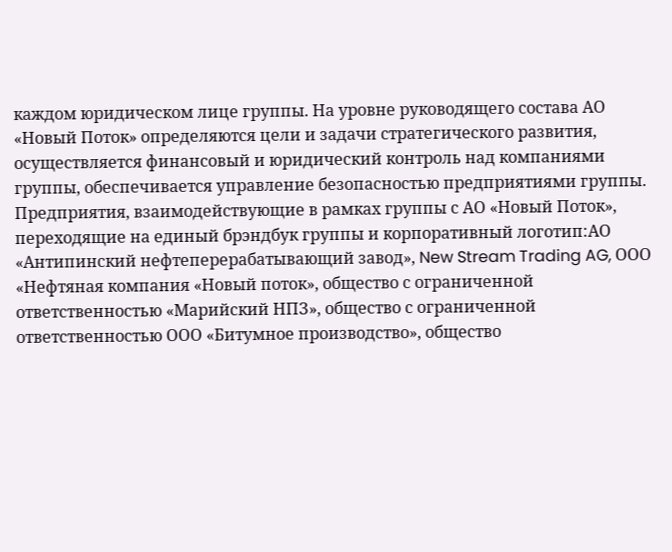каждом юридическом лице группы. На уровне руководящего состава АО «Новый Поток» определяются цели и задачи стратегического развития, осуществляется финансовый и юридический контроль над компаниями группы, обеспечивается управление безопасностью предприятиями группы.
Предприятия, взаимодействующие в рамках группы с АО «Новый Поток», переходящие на единый брэндбук группы и корпоративный логотип:АО «Антипинский нефтеперерабатывающий завод», New Stream Trading AG, ООО «Нефтяная компания «Новый поток», общество с ограниченной ответственностью «Марийский НПЗ», общество с ограниченной ответственностью ООО «Битумное производство», общество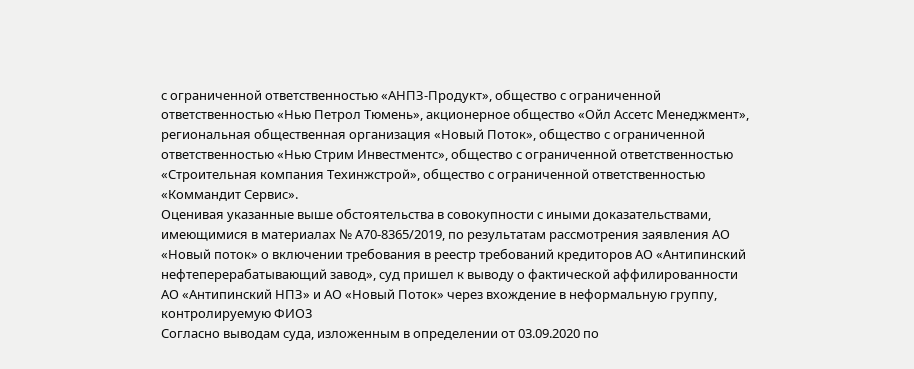с ограниченной ответственностью «АНПЗ-Продукт», общество с ограниченной ответственностью «Нью Петрол Тюмень», акционерное общество «Ойл Ассетс Менеджмент», региональная общественная организация «Новый Поток», общество с ограниченной ответственностью «Нью Стрим Инвестментс», общество с ограниченной ответственностью «Строительная компания Техинжстрой», общество с ограниченной ответственностью «Коммандит Сервис».
Оценивая указанные выше обстоятельства в совокупности с иными доказательствами, имеющимися в материалах № А70-8365/2019, по результатам рассмотрения заявления АО «Новый поток» о включении требования в реестр требований кредиторов АО «Антипинский нефтеперерабатывающий завод», суд пришел к выводу о фактической аффилированности АО «Антипинский НПЗ» и АО «Новый Поток» через вхождение в неформальную группу, контролируемую ФИО3
Согласно выводам суда, изложенным в определении от 03.09.2020 по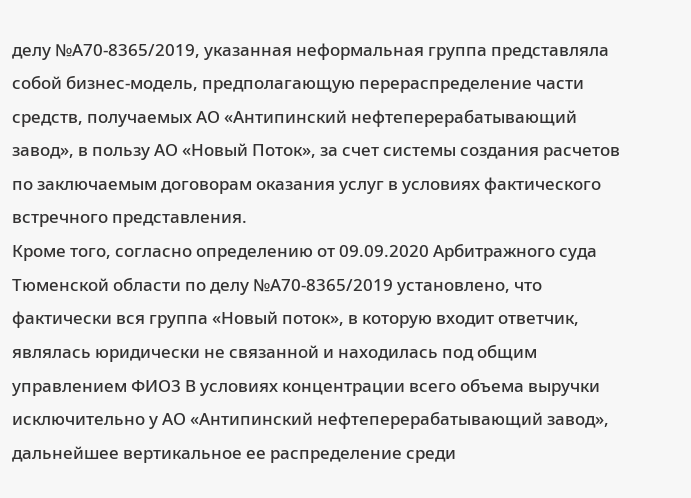делу №А70-8365/2019, указанная неформальная группа представляла собой бизнес-модель, предполагающую перераспределение части средств, получаемых АО «Антипинский нефтеперерабатывающий завод», в пользу АО «Новый Поток», за счет системы создания расчетов по заключаемым договорам оказания услуг в условиях фактического встречного представления.
Кроме того, согласно определению от 09.09.2020 Арбитражного суда Тюменской области по делу №А70-8365/2019 установлено, что фактически вся группа «Новый поток», в которую входит ответчик, являлась юридически не связанной и находилась под общим управлением ФИО3 В условиях концентрации всего объема выручки исключительно у АО «Антипинский нефтеперерабатывающий завод», дальнейшее вертикальное ее распределение среди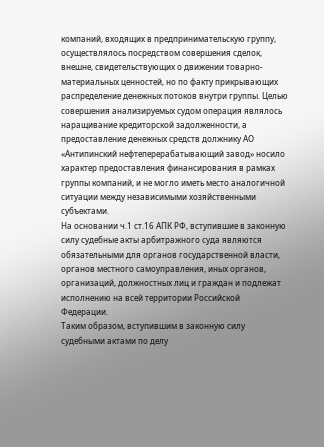компаний, входящих в предпринимательскую группу, осуществлялось посредством совершения сделок, внешне, свидетельствующих о движении товарно-материальных ценностей, но по факту прикрывающих распределение денежных потоков внутри группы. Целью совершения анализируемых судом операция являлось наращивание кредиторской задолженности, а предоставление денежных средств должнику АО «Антипинский нефтеперерабатывающий завод» носило характер предоставления финансирования в рамках группы компаний, и не могло иметь место аналогичной ситуации между независимыми хозяйственными субъектами.
На основании ч.1 ст.16 АПК РФ, вступившие в законную силу судебные акты арбитражного суда являются обязательными для органов государственной власти, органов местного самоуправления, иных органов, организаций, должностных лиц и граждан и подлежат исполнению на всей территории Российской Федерации.
Таким образом, вступившим в законную силу судебными актами по делу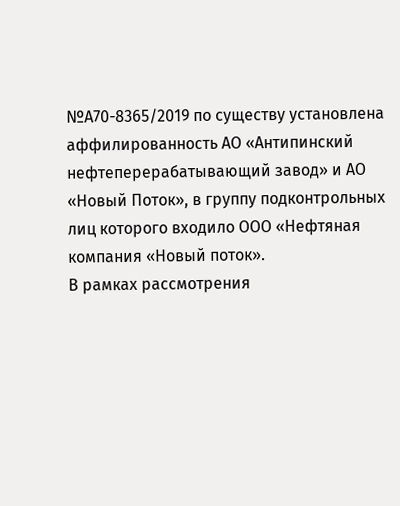№А70-8365/2019 по существу установлена аффилированность АО «Антипинский нефтеперерабатывающий завод» и АО «Новый Поток», в группу подконтрольных лиц которого входило ООО «Нефтяная компания «Новый поток».
В рамках рассмотрения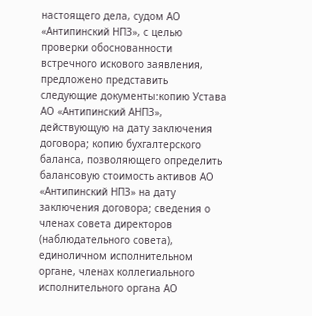настоящего дела, судом АО «Антипинский НПЗ», с целью проверки обоснованности встречного искового заявления, предложено представить следующие документы:копию Устава АО «Антипинский АНПЗ», действующую на дату заключения договора; копию бухгалтерского баланса, позволяющего определить балансовую стоимость активов АО «Антипинский НПЗ» на дату заключения договора; сведения о членах совета директоров (наблюдательного совета), единоличном исполнительном органе, членах коллегиального исполнительного органа АО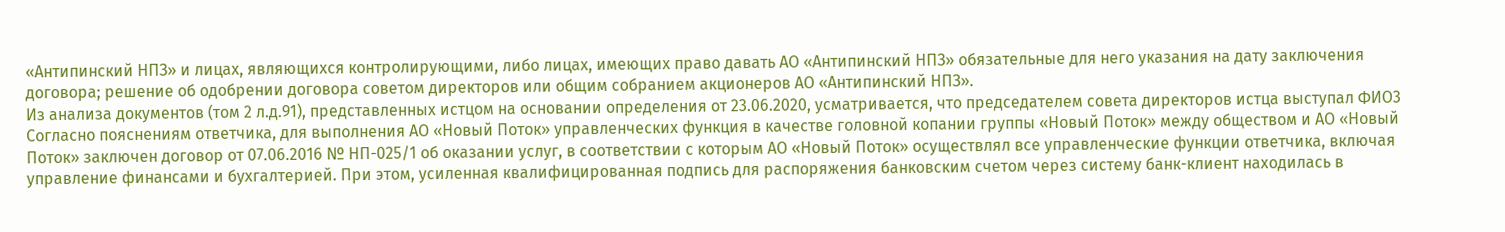«Антипинский НПЗ» и лицах, являющихся контролирующими, либо лицах, имеющих право давать АО «Антипинский НПЗ» обязательные для него указания на дату заключения договора; решение об одобрении договора советом директоров или общим собранием акционеров АО «Антипинский НПЗ».
Из анализа документов (том 2 л.д.91), представленных истцом на основании определения от 23.06.2020, усматривается, что председателем совета директоров истца выступал ФИО3
Согласно пояснениям ответчика, для выполнения АО «Новый Поток» управленческих функция в качестве головной копании группы «Новый Поток» между обществом и АО «Новый Поток» заключен договор от 07.06.2016 № НП-025/1 об оказании услуг, в соответствии с которым АО «Новый Поток» осуществлял все управленческие функции ответчика, включая управление финансами и бухгалтерией. При этом, усиленная квалифицированная подпись для распоряжения банковским счетом через систему банк-клиент находилась в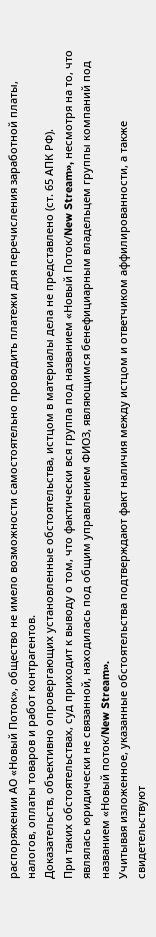распоряжении АО «Новый Поток», общество не имело возможности самостоятельно проводить платежи для перечисления заработной платы, налогов, оплаты товаров и работ контрагентов.
Доказательств, объективно опровергающих установленные обстоятельства, истцом в материалы дела не представлено (ст. 65 АПК РФ).
При таких обстоятельствах, суд приходит к выводу о том, что фактически вся группа под названием «Новый Поток/New Stream», несмотря на то, что являлась юридически не связанной, находилась под общим управлением ФИО3, являющимся бенефициарным владельцем группы компаний под названием «Новый поток/New Stream».
Учитывая изложенное, указанные обстоятельства подтверждают факт наличия между истцом и ответчиком аффилированности, а также свидетельствуют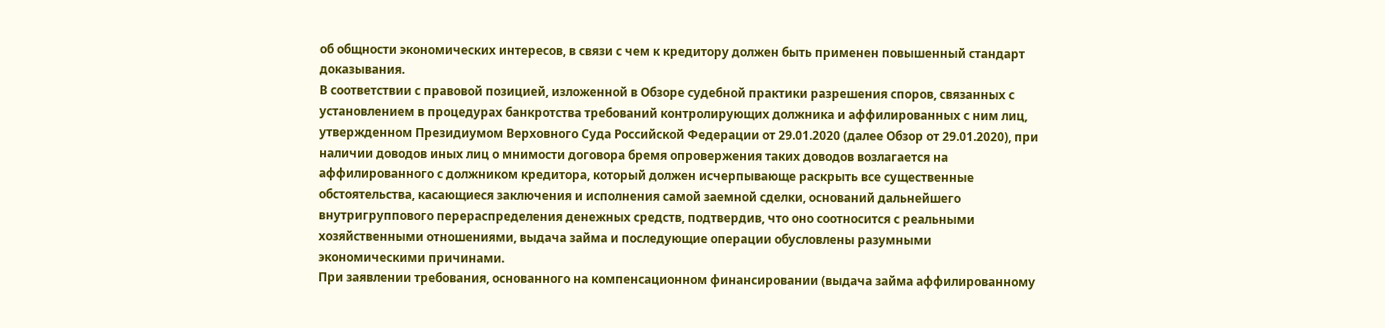об общности экономических интересов, в связи с чем к кредитору должен быть применен повышенный стандарт доказывания.
В соответствии с правовой позицией, изложенной в Обзоре судебной практики разрешения споров, связанных с установлением в процедурах банкротства требований контролирующих должника и аффилированных с ним лиц, утвержденном Президиумом Верховного Суда Российской Федерации от 29.01.2020 (далее Обзор от 29.01.2020), при наличии доводов иных лиц о мнимости договора бремя опровержения таких доводов возлагается на аффилированного с должником кредитора, который должен исчерпывающе раскрыть все существенные обстоятельства, касающиеся заключения и исполнения самой заемной сделки, оснований дальнейшего внутригруппового перераспределения денежных средств, подтвердив, что оно соотносится с реальными хозяйственными отношениями, выдача займа и последующие операции обусловлены разумными экономическими причинами.
При заявлении требования, основанного на компенсационном финансировании (выдача займа аффилированному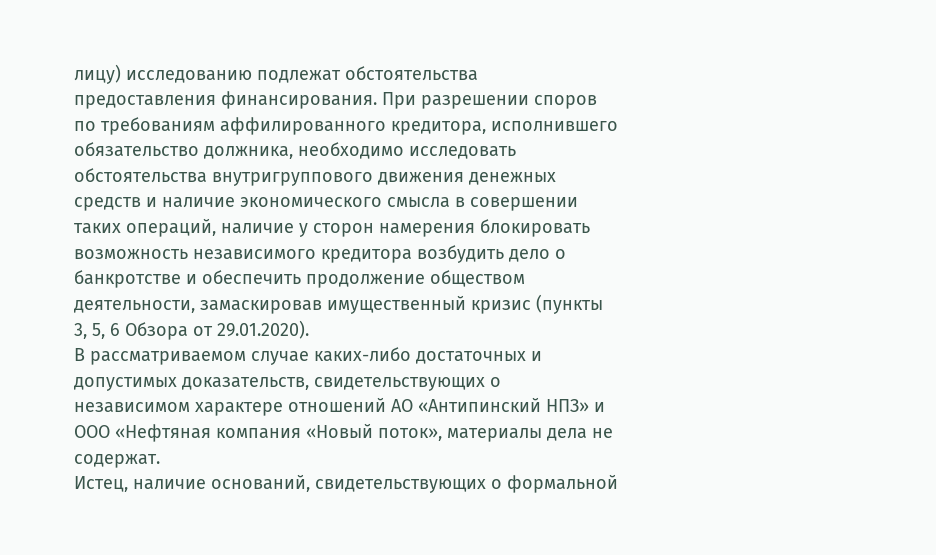лицу) исследованию подлежат обстоятельства предоставления финансирования. При разрешении споров по требованиям аффилированного кредитора, исполнившего обязательство должника, необходимо исследовать обстоятельства внутригруппового движения денежных средств и наличие экономического смысла в совершении таких операций, наличие у сторон намерения блокировать возможность независимого кредитора возбудить дело о банкротстве и обеспечить продолжение обществом деятельности, замаскировав имущественный кризис (пункты 3, 5, 6 Обзора от 29.01.2020).
В рассматриваемом случае каких-либо достаточных и допустимых доказательств, свидетельствующих о независимом характере отношений АО «Антипинский НПЗ» и ООО «Нефтяная компания «Новый поток», материалы дела не содержат.
Истец, наличие оснований, свидетельствующих о формальной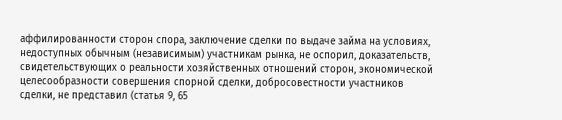аффилированности сторон спора, заключение сделки по выдаче займа на условиях, недоступных обычным (независимым) участникам рынка, не оспорил, доказательств, свидетельствующих о реальности хозяйственных отношений сторон, экономической целесообразности совершения спорной сделки, добросовестности участников сделки, не представил (статья 9, 65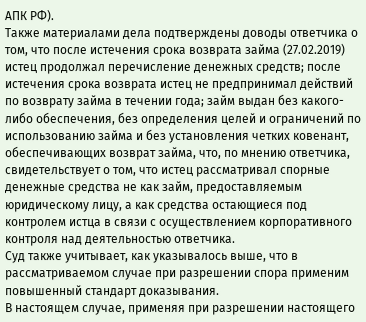АПК РФ).
Также материалами дела подтверждены доводы ответчика о том, что после истечения срока возврата займа (27.02.2019) истец продолжал перечисление денежных средств; после истечения срока возврата истец не предпринимал действий по возврату займа в течении года; займ выдан без какого-либо обеспечения, без определения целей и ограничений по использованию займа и без установления четких ковенант, обеспечивающих возврат займа, что, по мнению ответчика, свидетельствует о том, что истец рассматривал спорные денежные средства не как займ, предоставляемым юридическому лицу, а как средства остающиеся под контролем истца в связи с осуществлением корпоративного контроля над деятельностью ответчика.
Суд также учитывает, как указывалось выше, что в рассматриваемом случае при разрешении спора применим повышенный стандарт доказывания.
В настоящем случае, применяя при разрешении настоящего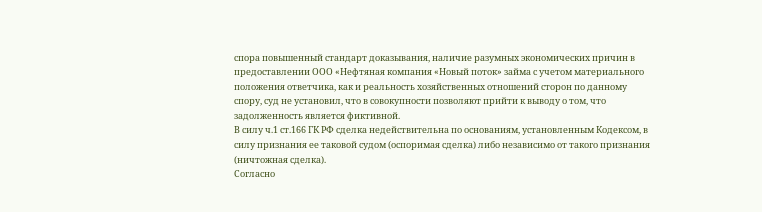спора повышенный стандарт доказывания, наличие разумных экономических причин в предоставлении ООО «Нефтяная компания «Новый поток» займа с учетом материального положения ответчика, как и реальность хозяйственных отношений сторон по данному спору, суд не установил, что в совокупности позволяют прийти к выводу о том, что задолженность является фиктивной.
В силу ч.1 ст.166 ГК РФ сделка недействительна по основаниям, установленным Кодексом, в силу признания ее таковой судом (оспоримая сделка) либо независимо от такого признания (ничтожная сделка).
Согласно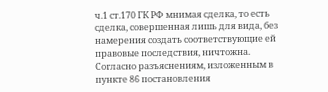ч.1 ст.170 ГК РФ мнимая сделка, то есть сделка, совершенная лишь для вида, без намерения создать соответствующие ей правовые последствия, ничтожна.
Согласно разъяснениям, изложенным в пункте 86 постановления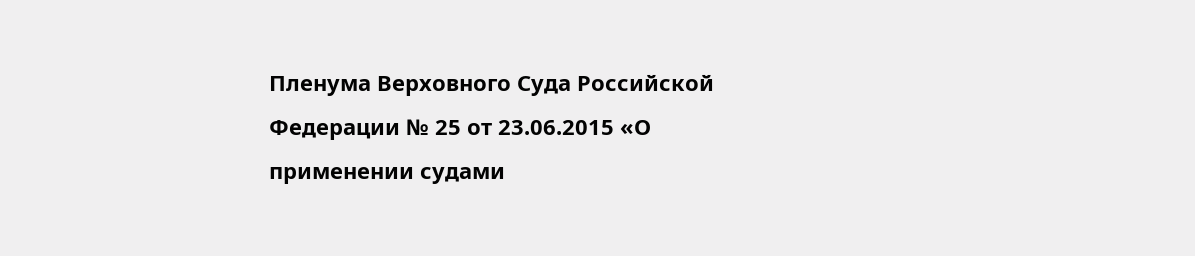Пленума Верховного Суда Российской Федерации № 25 от 23.06.2015 «О применении судами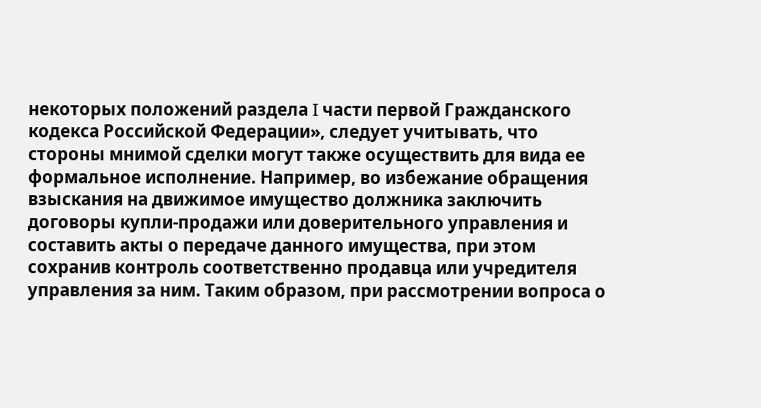некоторых положений раздела I части первой Гражданского кодекса Российской Федерации», следует учитывать, что стороны мнимой сделки могут также осуществить для вида ее формальное исполнение. Например, во избежание обращения взыскания на движимое имущество должника заключить договоры купли-продажи или доверительного управления и составить акты о передаче данного имущества, при этом сохранив контроль соответственно продавца или учредителя управления за ним. Таким образом, при рассмотрении вопроса о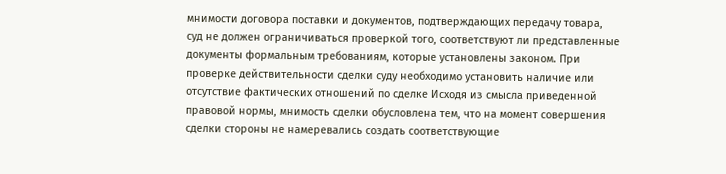мнимости договора поставки и документов, подтверждающих передачу товара, суд не должен ограничиваться проверкой того, соответствуют ли представленные документы формальным требованиям, которые установлены законом. При проверке действительности сделки суду необходимо установить наличие или отсутствие фактических отношений по сделке Исходя из смысла приведенной правовой нормы, мнимость сделки обусловлена тем, что на момент совершения сделки стороны не намеревались создать соответствующие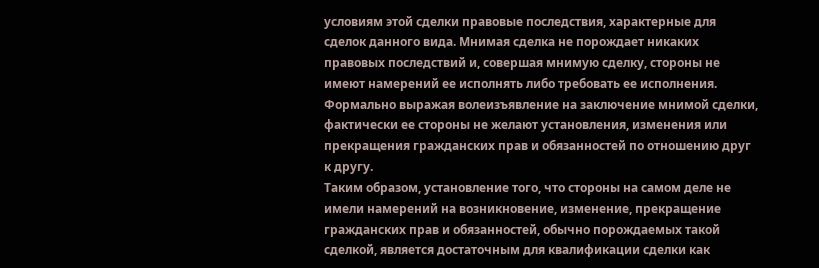условиям этой сделки правовые последствия, характерные для сделок данного вида. Мнимая сделка не порождает никаких правовых последствий и, совершая мнимую сделку, стороны не имеют намерений ее исполнять либо требовать ее исполнения.
Формально выражая волеизъявление на заключение мнимой сделки, фактически ее стороны не желают установления, изменения или прекращения гражданских прав и обязанностей по отношению друг к другу.
Таким образом, установление того, что стороны на самом деле не имели намерений на возникновение, изменение, прекращение гражданских прав и обязанностей, обычно порождаемых такой сделкой, является достаточным для квалификации сделки как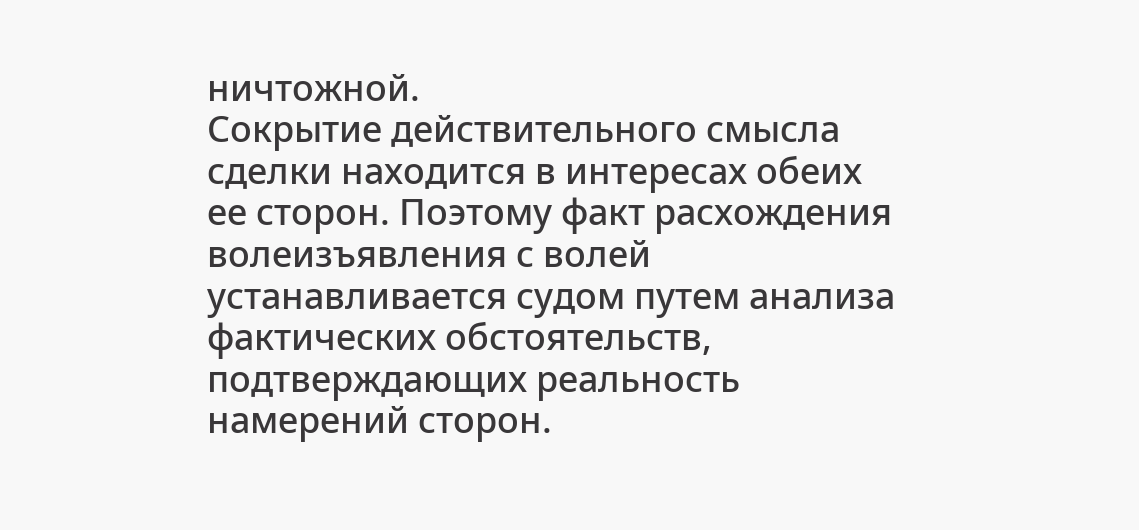ничтожной.
Сокрытие действительного смысла сделки находится в интересах обеих ее сторон. Поэтому факт расхождения волеизъявления с волей устанавливается судом путем анализа фактических обстоятельств, подтверждающих реальность намерений сторон.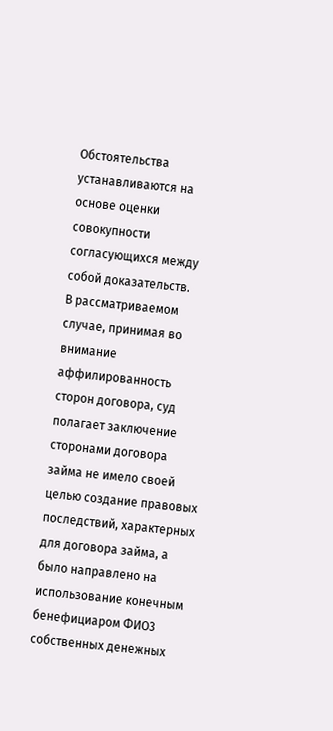Обстоятельства устанавливаются на основе оценки совокупности согласующихся между собой доказательств.
В рассматриваемом случае, принимая во внимание аффилированность сторон договора, суд полагает заключение сторонами договора займа не имело своей целью создание правовых последствий, характерных для договора займа, а было направлено на использование конечным бенефициаром ФИО3 собственных денежных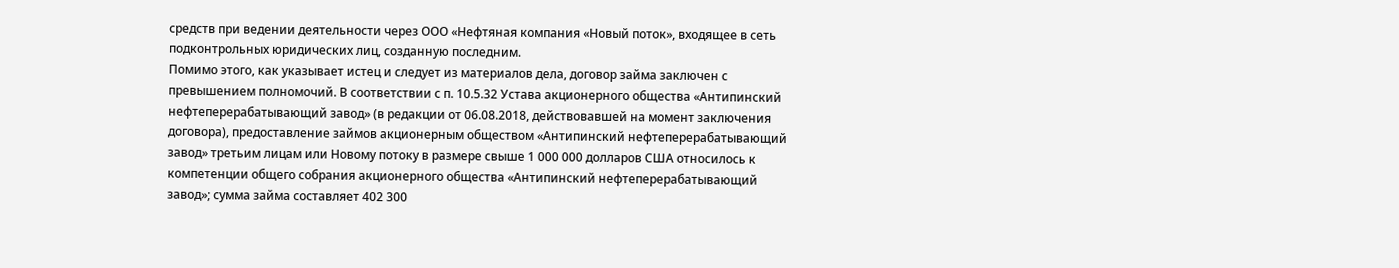средств при ведении деятельности через ООО «Нефтяная компания «Новый поток», входящее в сеть подконтрольных юридических лиц, созданную последним.
Помимо этого, как указывает истец и следует из материалов дела, договор займа заключен с превышением полномочий. В соответствии с п. 10.5.32 Устава акционерного общества «Антипинский нефтеперерабатывающий завод» (в редакции от 06.08.2018, действовавшей на момент заключения договора), предоставление займов акционерным обществом «Антипинский нефтеперерабатывающий завод» третьим лицам или Новому потоку в размере свыше 1 000 000 долларов США относилось к компетенции общего собрания акционерного общества «Антипинский нефтеперерабатывающий завод»; сумма займа составляет 402 300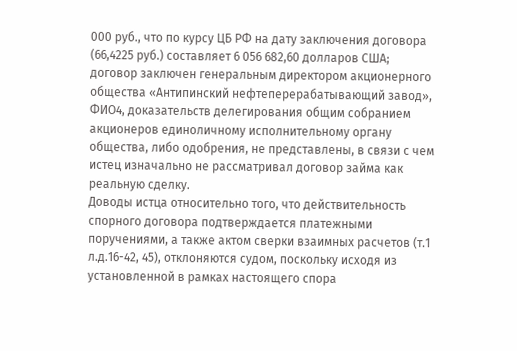000 руб., что по курсу ЦБ РФ на дату заключения договора (66,4225 руб.) составляет 6 056 682,60 долларов США; договор заключен генеральным директором акционерного общества «Антипинский нефтеперерабатывающий завод», ФИО4, доказательств делегирования общим собранием акционеров единоличному исполнительному органу общества, либо одобрения, не представлены, в связи с чем истец изначально не рассматривал договор займа как реальную сделку.
Доводы истца относительно того, что действительность спорного договора подтверждается платежными поручениями, а также актом сверки взаимных расчетов (т.1 л.д.16-42, 45), отклоняются судом, поскольку исходя из установленной в рамках настоящего спора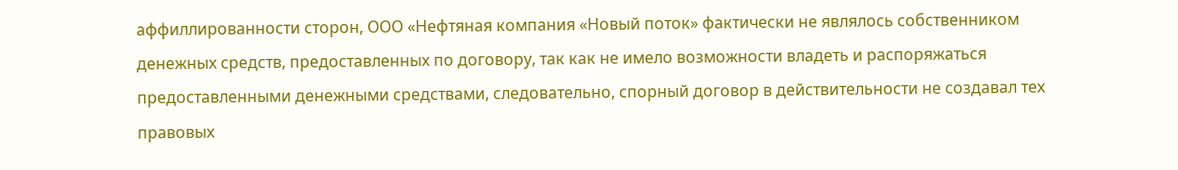аффиллированности сторон, ООО «Нефтяная компания «Новый поток» фактически не являлось собственником денежных средств, предоставленных по договору, так как не имело возможности владеть и распоряжаться предоставленными денежными средствами, следовательно, спорный договор в действительности не создавал тех правовых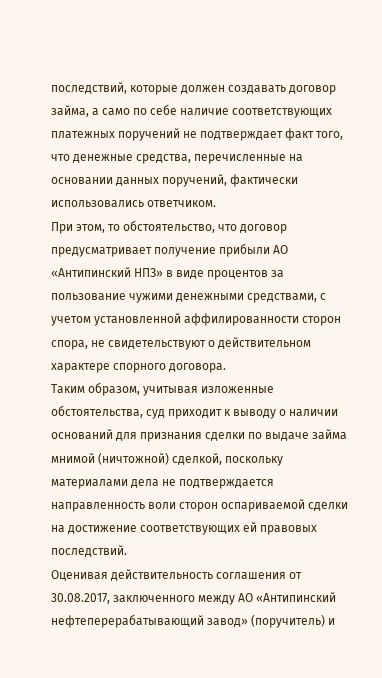последствий, которые должен создавать договор займа, а само по себе наличие соответствующих платежных поручений не подтверждает факт того, что денежные средства, перечисленные на основании данных поручений, фактически использовались ответчиком.
При этом, то обстоятельство, что договор предусматривает получение прибыли АО «Антипинский НПЗ» в виде процентов за пользование чужими денежными средствами, с учетом установленной аффилированности сторон спора, не свидетельствуют о действительном характере спорного договора.
Таким образом, учитывая изложенные обстоятельства, суд приходит к выводу о наличии оснований для признания сделки по выдаче займа мнимой (ничтожной) сделкой, поскольку материалами дела не подтверждается направленность воли сторон оспариваемой сделки на достижение соответствующих ей правовых последствий.
Оценивая действительность соглашения от 30.08.2017, заключенного между АО «Антипинский нефтеперерабатывающий завод» (поручитель) и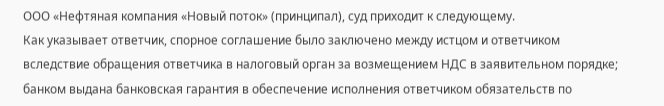ООО «Нефтяная компания «Новый поток» (принципал), суд приходит к следующему.
Как указывает ответчик, спорное соглашение было заключено между истцом и ответчиком вследствие обращения ответчика в налоговый орган за возмещением НДС в заявительном порядке; банком выдана банковская гарантия в обеспечение исполнения ответчиком обязательств по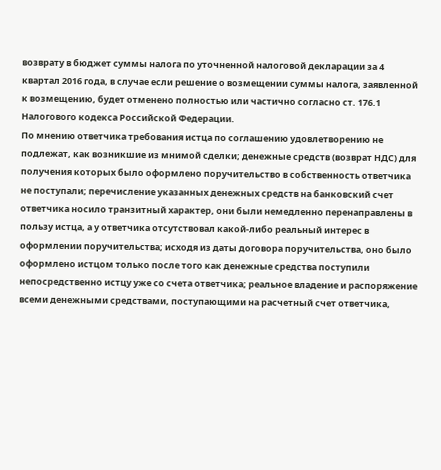возврату в бюджет суммы налога по уточненной налоговой декларации за 4 квартал 2016 года, в случае если решение о возмещении суммы налога, заявленной к возмещению, будет отменено полностью или частично согласно ст. 176.1 Налогового кодекса Российской Федерации.
По мнению ответчика требования истца по соглашению удовлетворению не подлежат, как возникшие из мнимой сделки; денежные средств (возврат НДС) для получения которых было оформлено поручительство в собственность ответчика не поступали; перечисление указанных денежных средств на банковский счет ответчика носило транзитный характер, они были немедленно перенаправлены в пользу истца, а у ответчика отсутствовал какой-либо реальный интерес в оформлении поручительства; исходя из даты договора поручительства, оно было оформлено истцом только после того как денежные средства поступили непосредственно истцу уже со счета ответчика; реальное владение и распоряжение всеми денежными средствами, поступающими на расчетный счет ответчика,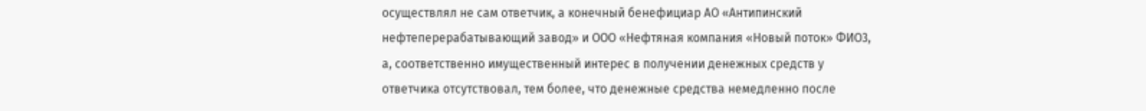осуществлял не сам ответчик, а конечный бенефициар АО «Антипинский нефтеперерабатывающий завод» и ООО «Нефтяная компания «Новый поток» ФИО3, а, соответственно имущественный интерес в получении денежных средств у ответчика отсутствовал, тем более, что денежные средства немедленно после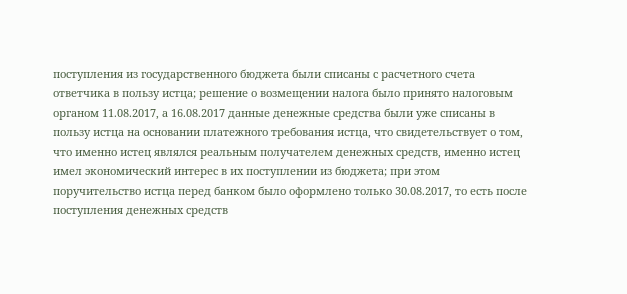поступления из государственного бюджета были списаны с расчетного счета ответчика в пользу истца; решение о возмещении налога было принято налоговым органом 11.08.2017, а 16.08.2017 данные денежные средства были уже списаны в пользу истца на основании платежного требования истца, что свидетельствует о том, что именно истец являлся реальным получателем денежных средств, именно истец имел экономический интерес в их поступлении из бюджета; при этом поручительство истца перед банком было оформлено только 30.08.2017, то есть после поступления денежных средств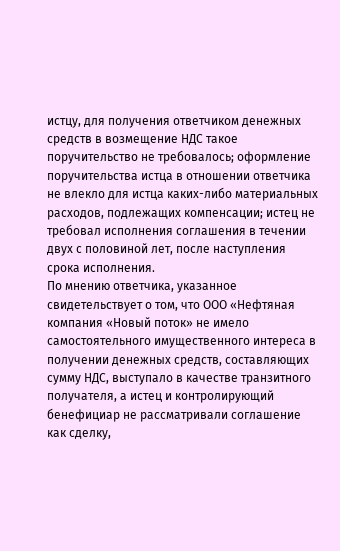истцу, для получения ответчиком денежных средств в возмещение НДС такое поручительство не требовалось; оформление поручительства истца в отношении ответчика не влекло для истца каких-либо материальных расходов, подлежащих компенсации; истец не требовал исполнения соглашения в течении двух с половиной лет, после наступления срока исполнения.
По мнению ответчика, указанное свидетельствует о том, что ООО «Нефтяная компания «Новый поток» не имело самостоятельного имущественного интереса в получении денежных средств, составляющих сумму НДС, выступало в качестве транзитного получателя, а истец и контролирующий бенефициар не рассматривали соглашение как сделку,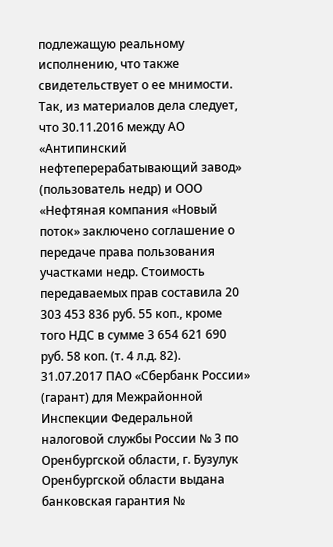подлежащую реальному исполнению, что также свидетельствует о ее мнимости.
Так, из материалов дела следует, что 30.11.2016 между АО «Антипинский нефтеперерабатывающий завод» (пользователь недр) и ООО «Нефтяная компания «Новый поток» заключено соглашение о передаче права пользования участками недр. Стоимость передаваемых прав составила 20 303 453 836 руб. 55 коп., кроме того НДС в сумме 3 654 621 690 руб. 58 коп. (т. 4 л.д. 82).
31.07.2017 ПАО «Сбербанк России» (гарант) для Межрайонной Инспекции Федеральной налоговой службы России № 3 по Оренбургской области, г. Бузулук Оренбургской области выдана банковская гарантия №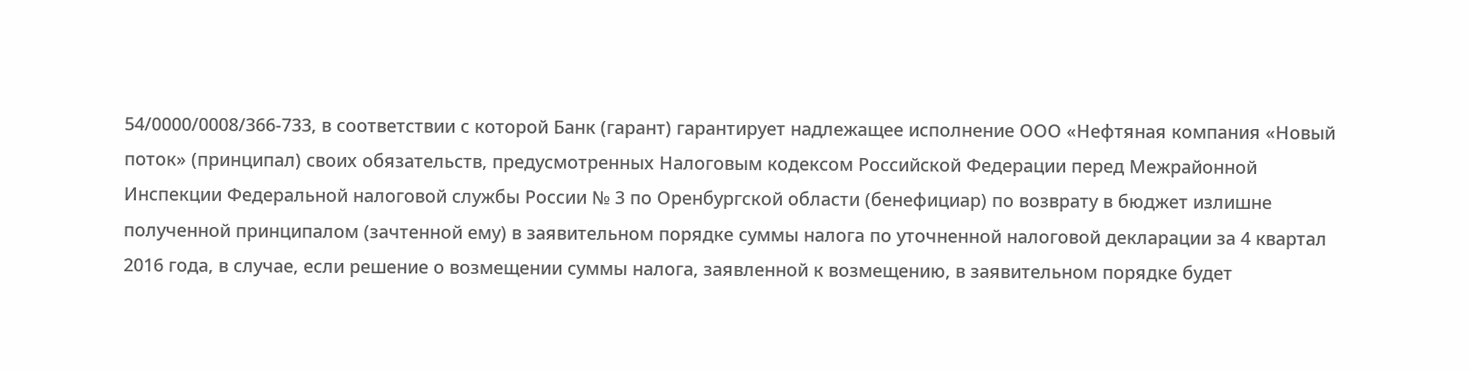54/0000/0008/366-733, в соответствии с которой Банк (гарант) гарантирует надлежащее исполнение ООО «Нефтяная компания «Новый поток» (принципал) своих обязательств, предусмотренных Налоговым кодексом Российской Федерации перед Межрайонной Инспекции Федеральной налоговой службы России № 3 по Оренбургской области (бенефициар) по возврату в бюджет излишне полученной принципалом (зачтенной ему) в заявительном порядке суммы налога по уточненной налоговой декларации за 4 квартал 2016 года, в случае, если решение о возмещении суммы налога, заявленной к возмещению, в заявительном порядке будет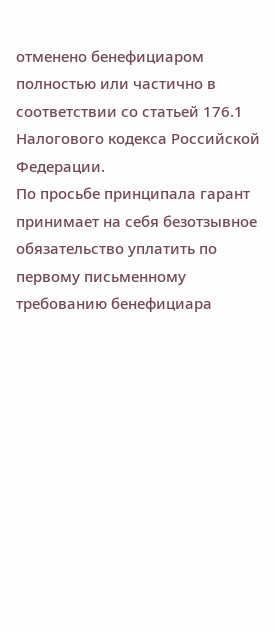отменено бенефициаром полностью или частично в соответствии со статьей 176.1 Налогового кодекса Российской Федерации.
По просьбе принципала гарант принимает на себя безотзывное обязательство уплатить по первому письменному требованию бенефициара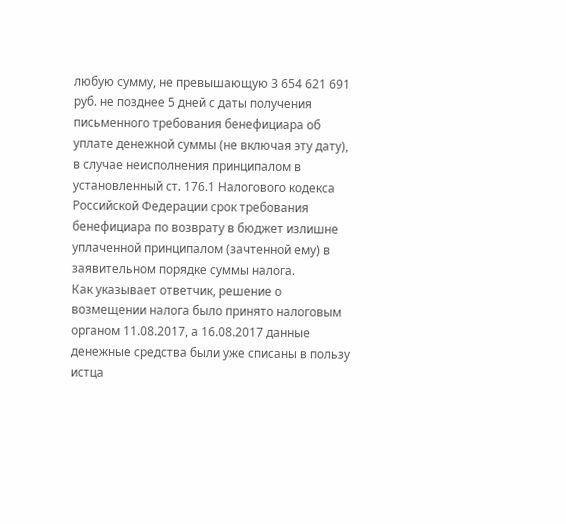любую сумму, не превышающую 3 654 621 691 руб. не позднее 5 дней с даты получения письменного требования бенефициара об уплате денежной суммы (не включая эту дату), в случае неисполнения принципалом в установленный ст. 176.1 Налогового кодекса Российской Федерации срок требования бенефициара по возврату в бюджет излишне уплаченной принципалом (зачтенной ему) в заявительном порядке суммы налога.
Как указывает ответчик, решение о возмещении налога было принято налоговым органом 11.08.2017, а 16.08.2017 данные денежные средства были уже списаны в пользу истца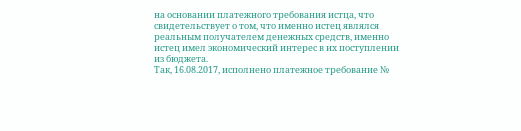на основании платежного требования истца, что свидетельствует о том, что именно истец являлся реальным получателем денежных средств, именно истец имел экономический интерес в их поступлении из бюджета.
Так, 16.08.2017, исполнено платежное требование №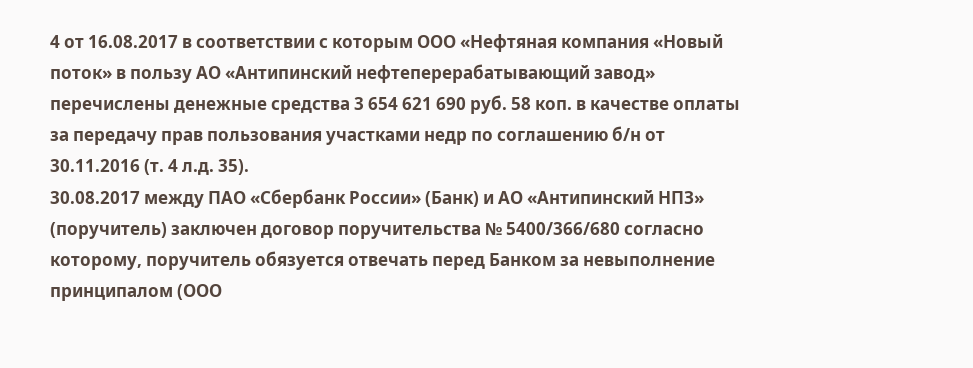4 от 16.08.2017 в соответствии с которым ООО «Нефтяная компания «Новый поток» в пользу АО «Антипинский нефтеперерабатывающий завод» перечислены денежные средства 3 654 621 690 руб. 58 коп. в качестве оплаты за передачу прав пользования участками недр по соглашению б/н от 30.11.2016 (т. 4 л.д. 35).
30.08.2017 между ПАО «Сбербанк России» (Банк) и АО «Антипинский НПЗ» (поручитель) заключен договор поручительства № 5400/366/680 согласно которому, поручитель обязуется отвечать перед Банком за невыполнение принципалом (ООО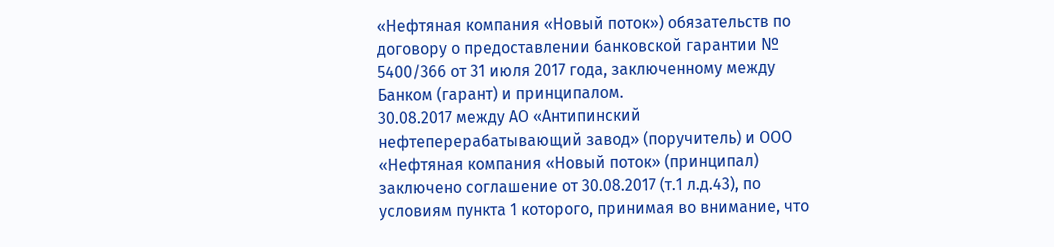«Нефтяная компания «Новый поток») обязательств по договору о предоставлении банковской гарантии № 5400/366 от 31 июля 2017 года, заключенному между Банком (гарант) и принципалом.
30.08.2017 между АО «Антипинский нефтеперерабатывающий завод» (поручитель) и ООО «Нефтяная компания «Новый поток» (принципал) заключено соглашение от 30.08.2017 (т.1 л.д.43), по условиям пункта 1 которого, принимая во внимание, что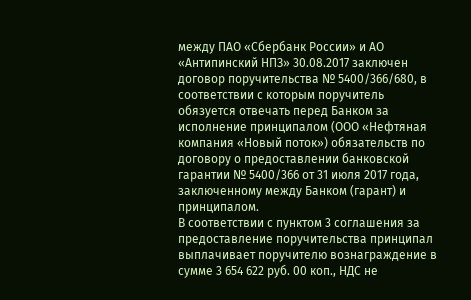между ПАО «Сбербанк России» и АО «Антипинский НПЗ» 30.08.2017 заключен договор поручительства № 5400/366/680, в соответствии с которым поручитель обязуется отвечать перед Банком за исполнение принципалом (ООО «Нефтяная компания «Новый поток») обязательств по договору о предоставлении банковской гарантии № 5400/366 от 31 июля 2017 года, заключенному между Банком (гарант) и принципалом.
В соответствии с пунктом 3 соглашения за предоставление поручительства принципал выплачивает поручителю вознаграждение в сумме 3 654 622 руб. 00 коп., НДС не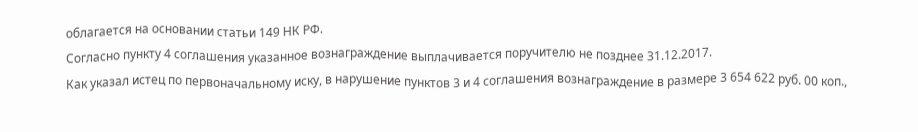облагается на основании статьи 149 НК РФ.
Согласно пункту 4 соглашения указанное вознаграждение выплачивается поручителю не позднее 31.12.2017.
Как указал истец по первоначальному иску, в нарушение пунктов 3 и 4 соглашения вознаграждение в размере 3 654 622 руб. 00 коп.,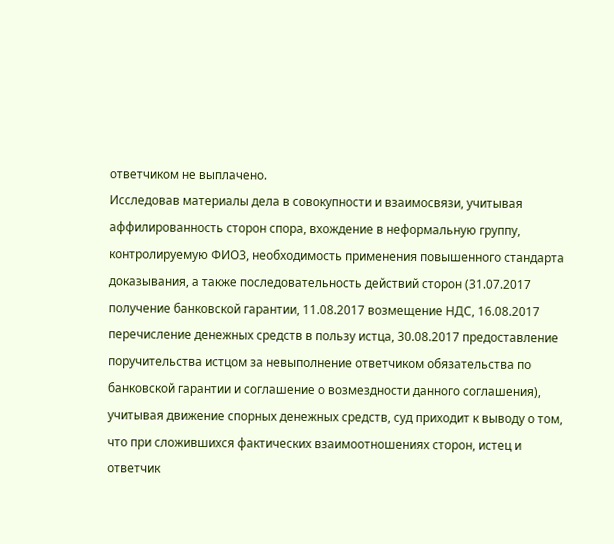ответчиком не выплачено.
Исследовав материалы дела в совокупности и взаимосвязи, учитывая аффилированность сторон спора, вхождение в неформальную группу, контролируемую ФИО3, необходимость применения повышенного стандарта доказывания, а также последовательность действий сторон (31.07.2017 получение банковской гарантии, 11.08.2017 возмещение НДС, 16.08.2017 перечисление денежных средств в пользу истца, 30.08.2017 предоставление поручительства истцом за невыполнение ответчиком обязательства по банковской гарантии и соглашение о возмездности данного соглашения), учитывая движение спорных денежных средств, суд приходит к выводу о том, что при сложившихся фактических взаимоотношениях сторон, истец и ответчик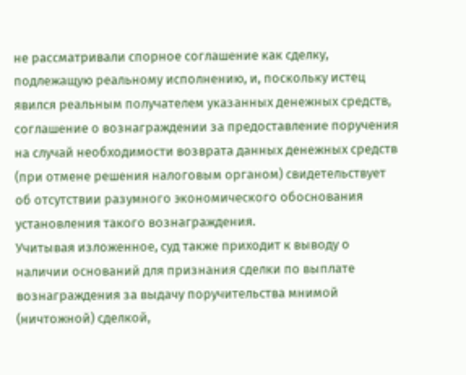не рассматривали спорное соглашение как сделку, подлежащую реальному исполнению, и, поскольку истец явился реальным получателем указанных денежных средств, соглашение о вознаграждении за предоставление поручения на случай необходимости возврата данных денежных средств (при отмене решения налоговым органом) свидетельствует об отсутствии разумного экономического обоснования установления такого вознаграждения.
Учитывая изложенное, суд также приходит к выводу о наличии оснований для признания сделки по выплате вознаграждения за выдачу поручительства мнимой (ничтожной) сделкой,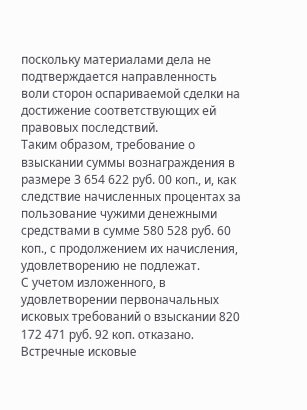поскольку материалами дела не подтверждается направленность воли сторон оспариваемой сделки на достижение соответствующих ей правовых последствий.
Таким образом, требование о взыскании суммы вознаграждения в размере 3 654 622 руб. 00 коп., и, как следствие начисленных процентах за пользование чужими денежными средствами в сумме 580 528 руб. 60 коп., с продолжением их начисления, удовлетворению не подлежат.
С учетом изложенного, в удовлетворении первоначальных исковых требований о взыскании 820 172 471 руб. 92 коп. отказано. Встречные исковые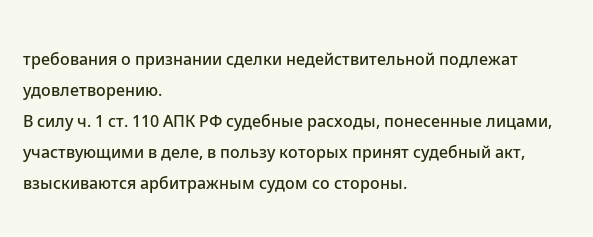требования о признании сделки недействительной подлежат удовлетворению.
В силу ч. 1 ст. 110 АПК РФ судебные расходы, понесенные лицами, участвующими в деле, в пользу которых принят судебный акт, взыскиваются арбитражным судом со стороны.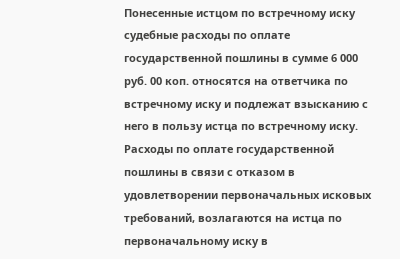Понесенные истцом по встречному иску судебные расходы по оплате государственной пошлины в сумме 6 000 руб. 00 коп. относятся на ответчика по встречному иску и подлежат взысканию с него в пользу истца по встречному иску.
Расходы по оплате государственной пошлины в связи с отказом в удовлетворении первоначальных исковых требований, возлагаются на истца по первоначальному иску в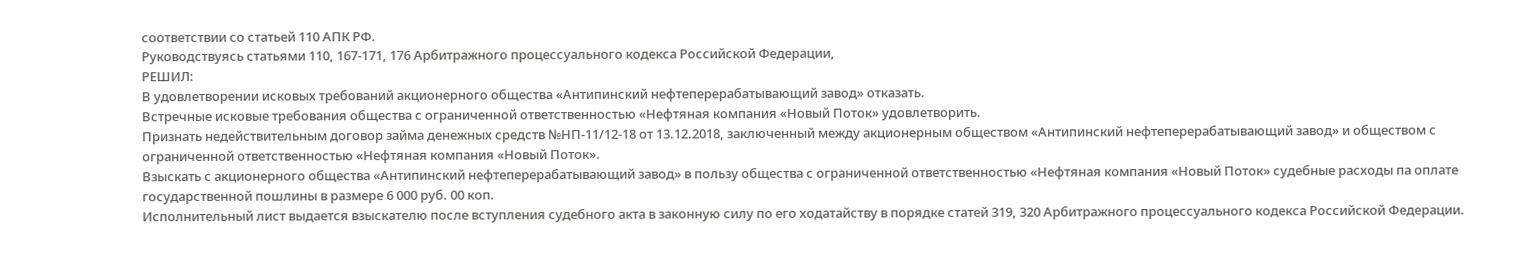соответствии со статьей 110 АПК РФ.
Руководствуясь статьями 110, 167-171, 176 Арбитражного процессуального кодекса Российской Федерации,
РЕШИЛ:
В удовлетворении исковых требований акционерного общества «Антипинский нефтеперерабатывающий завод» отказать.
Встречные исковые требования общества с ограниченной ответственностью «Нефтяная компания «Новый Поток» удовлетворить.
Признать недействительным договор займа денежных средств №НП-11/12-18 от 13.12.2018, заключенный между акционерным обществом «Антипинский нефтеперерабатывающий завод» и обществом с ограниченной ответственностью «Нефтяная компания «Новый Поток».
Взыскать с акционерного общества «Антипинский нефтеперерабатывающий завод» в пользу общества с ограниченной ответственностью «Нефтяная компания «Новый Поток» судебные расходы па оплате государственной пошлины в размере 6 000 руб. 00 коп.
Исполнительный лист выдается взыскателю после вступления судебного акта в законную силу по его ходатайству в порядке статей 319, 320 Арбитражного процессуального кодекса Российской Федерации.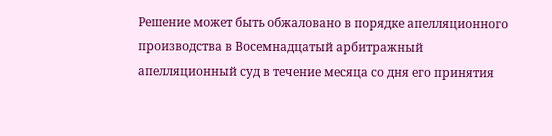Решение может быть обжаловано в порядке апелляционного производства в Восемнадцатый арбитражный апелляционный суд в течение месяца со дня его принятия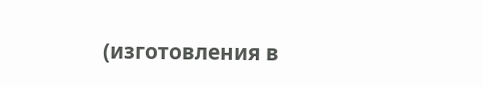(изготовления в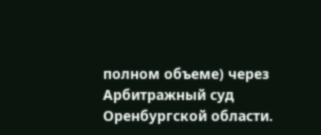полном объеме) через Арбитражный суд Оренбургской области.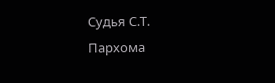Судья С.Т. Пархома